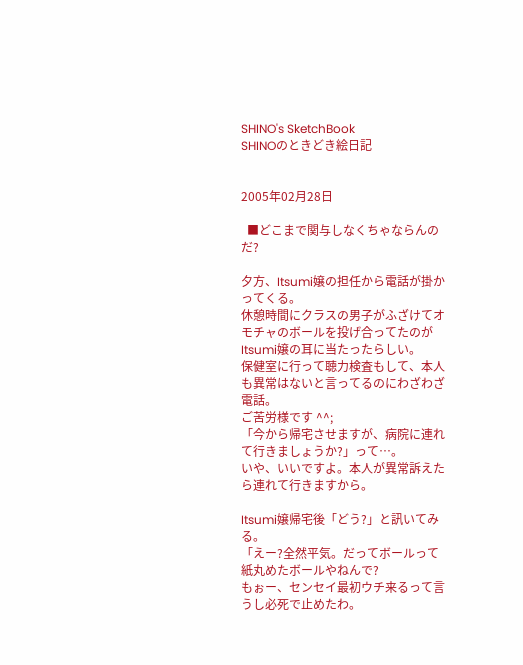SHINO's SketchBook
SHINOのときどき絵日記


2005年02月28日

  ■どこまで関与しなくちゃならんのだ?

夕方、Itsumi嬢の担任から電話が掛かってくる。
休憩時間にクラスの男子がふざけてオモチャのボールを投げ合ってたのが
Itsumi嬢の耳に当たったらしい。
保健室に行って聴力検査もして、本人も異常はないと言ってるのにわざわざ電話。
ご苦労様です ^^;
「今から帰宅させますが、病院に連れて行きましょうか?」って…。
いや、いいですよ。本人が異常訴えたら連れて行きますから。

Itsumi嬢帰宅後「どう?」と訊いてみる。
「えー?全然平気。だってボールって紙丸めたボールやねんで?
もぉー、センセイ最初ウチ来るって言うし必死で止めたわ。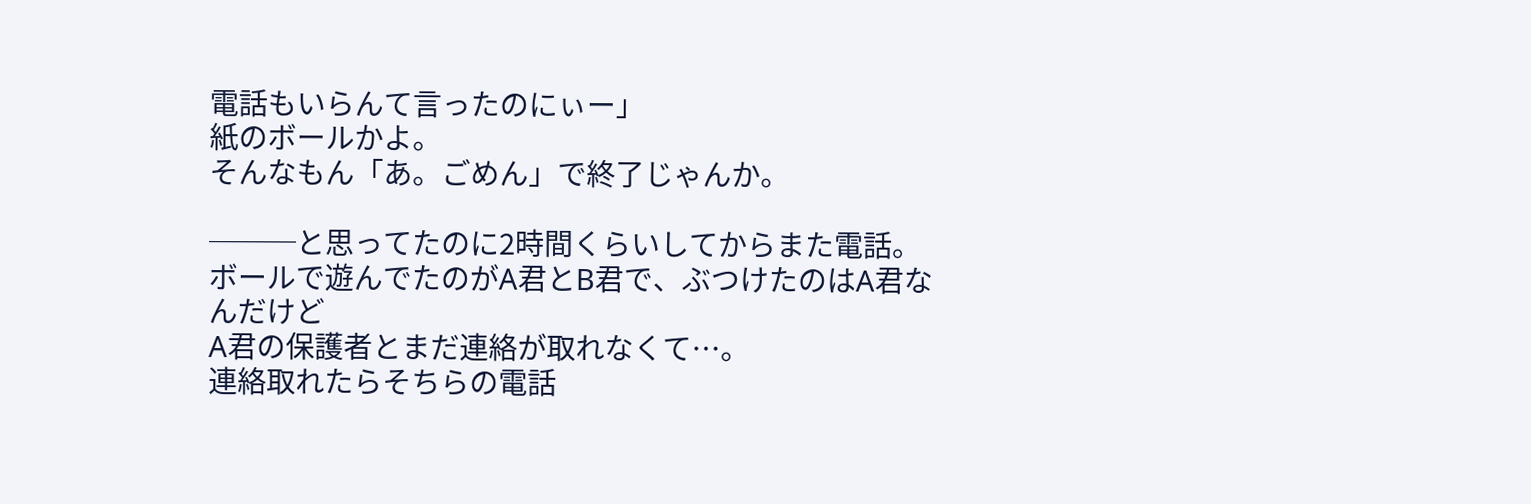電話もいらんて言ったのにぃー」
紙のボールかよ。
そんなもん「あ。ごめん」で終了じゃんか。

───と思ってたのに2時間くらいしてからまた電話。
ボールで遊んでたのがA君とB君で、ぶつけたのはA君なんだけど
A君の保護者とまだ連絡が取れなくて…。
連絡取れたらそちらの電話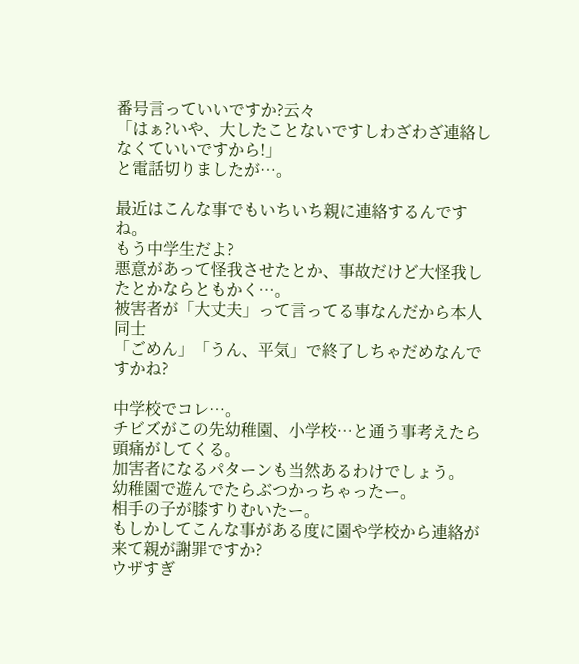番号言っていいですか?云々
「はぁ?いや、大したことないですしわざわざ連絡しなくていいですから!」
と電話切りましたが…。

最近はこんな事でもいちいち親に連絡するんですね。
もう中学生だよ?
悪意があって怪我させたとか、事故だけど大怪我したとかならともかく…。
被害者が「大丈夫」って言ってる事なんだから本人同士
「ごめん」「うん、平気」で終了しちゃだめなんですかね?

中学校でコレ…。
チビズがこの先幼稚園、小学校…と通う事考えたら頭痛がしてくる。
加害者になるパターンも当然あるわけでしょう。
幼稚園で遊んでたらぶつかっちゃったー。
相手の子が膝すりむいたー。
もしかしてこんな事がある度に園や学校から連絡が来て親が謝罪ですか?
ウザすぎ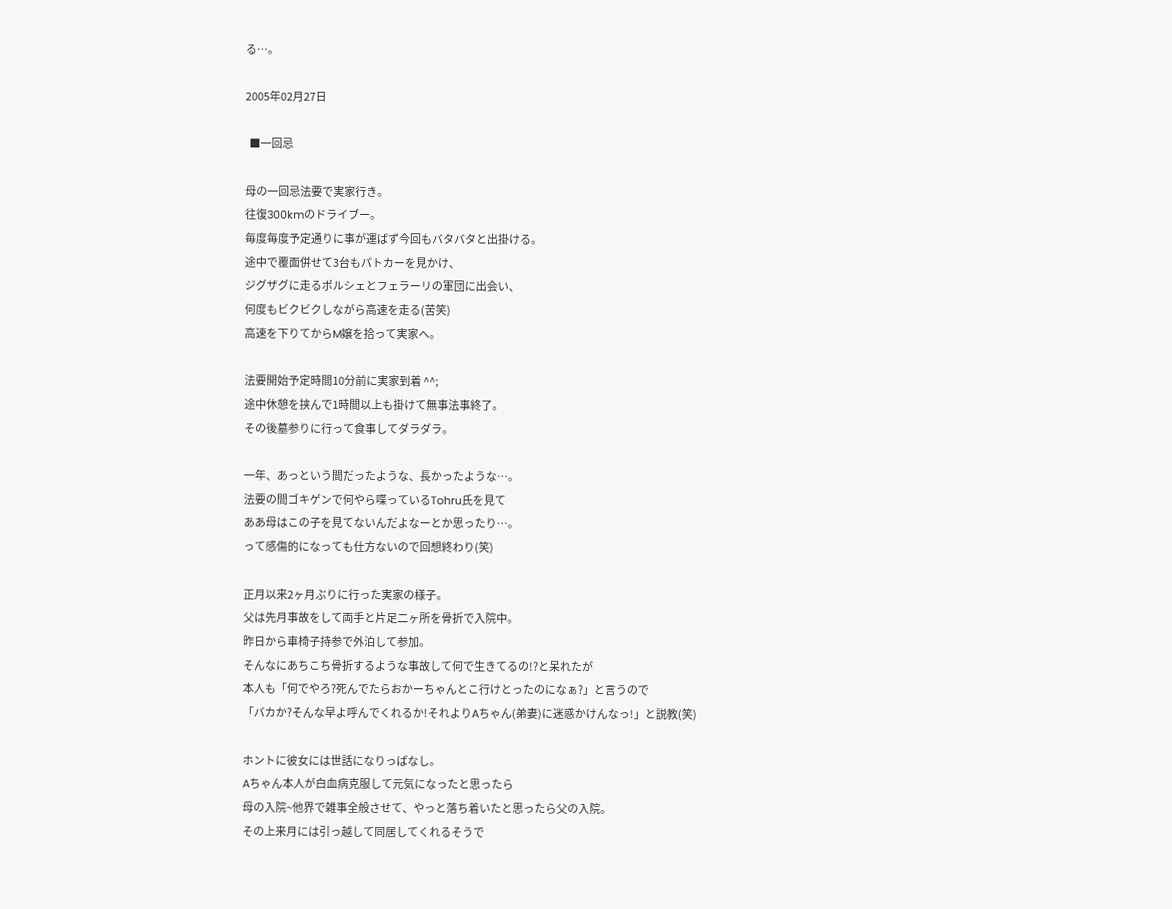る…。

2005年02月27日

  ■一回忌

母の一回忌法要で実家行き。
往復300kmのドライブー。
毎度毎度予定通りに事が運ばず今回もバタバタと出掛ける。
途中で覆面併せて3台もパトカーを見かけ、
ジグザグに走るポルシェとフェラーリの軍団に出会い、
何度もビクビクしながら高速を走る(苦笑)
高速を下りてからM嬢を拾って実家へ。

法要開始予定時間10分前に実家到着 ^^;
途中休憩を挟んで1時間以上も掛けて無事法事終了。
その後墓参りに行って食事してダラダラ。

一年、あっという間だったような、長かったような…。
法要の間ゴキゲンで何やら喋っているTohru氏を見て
ああ母はこの子を見てないんだよなーとか思ったり…。
って感傷的になっても仕方ないので回想終わり(笑)

正月以来2ヶ月ぶりに行った実家の様子。
父は先月事故をして両手と片足二ヶ所を骨折で入院中。
昨日から車椅子持参で外泊して参加。
そんなにあちこち骨折するような事故して何で生きてるの!?と呆れたが
本人も「何でやろ?死んでたらおかーちゃんとこ行けとったのになぁ?」と言うので
「バカか?そんな早よ呼んでくれるか!それよりAちゃん(弟妻)に迷惑かけんなっ!」と説教(笑)

ホントに彼女には世話になりっぱなし。
Aちゃん本人が白血病克服して元気になったと思ったら
母の入院~他界で雑事全般させて、やっと落ち着いたと思ったら父の入院。
その上来月には引っ越して同居してくれるそうで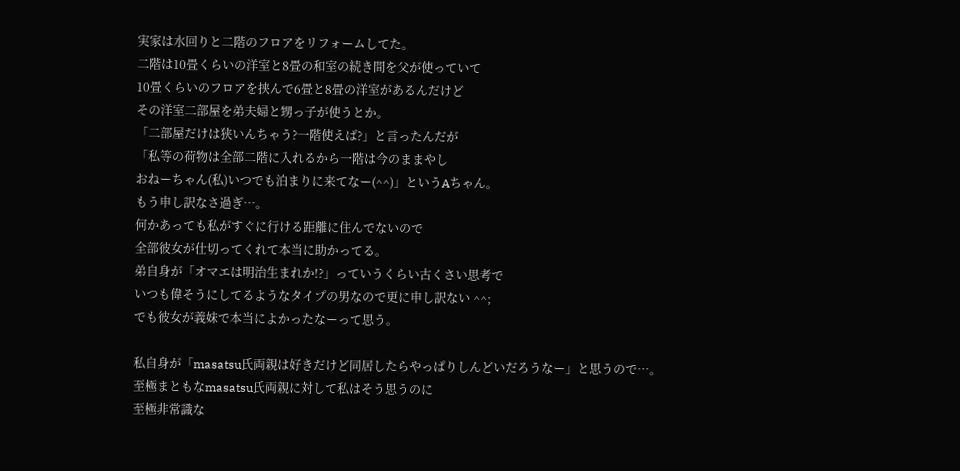実家は水回りと二階のフロアをリフォームしてた。
二階は10畳くらいの洋室と8畳の和室の続き間を父が使っていて
10畳くらいのフロアを挟んで6畳と8畳の洋室があるんだけど
その洋室二部屋を弟夫婦と甥っ子が使うとか。
「二部屋だけは狭いんちゃう?一階使えば?」と言ったんだが
「私等の荷物は全部二階に入れるから一階は今のままやし
おねーちゃん(私)いつでも泊まりに来てなー(^^)」というAちゃん。
もう申し訳なさ過ぎ…。
何かあっても私がすぐに行ける距離に住んでないので
全部彼女が仕切ってくれて本当に助かってる。
弟自身が「オマエは明治生まれか!?」っていうくらい古くさい思考で
いつも偉そうにしてるようなタイプの男なので更に申し訳ない ^^;
でも彼女が義妹で本当によかったなーって思う。

私自身が「masatsu氏両親は好きだけど同居したらやっぱりしんどいだろうなー」と思うので…。
至極まともなmasatsu氏両親に対して私はそう思うのに
至極非常識な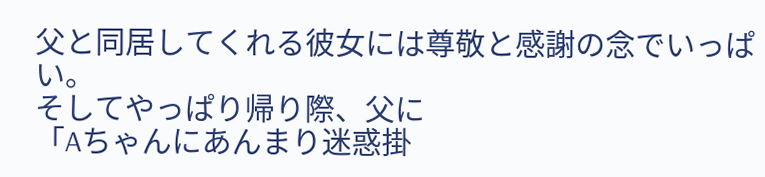父と同居してくれる彼女には尊敬と感謝の念でいっぱい。
そしてやっぱり帰り際、父に
「Aちゃんにあんまり迷惑掛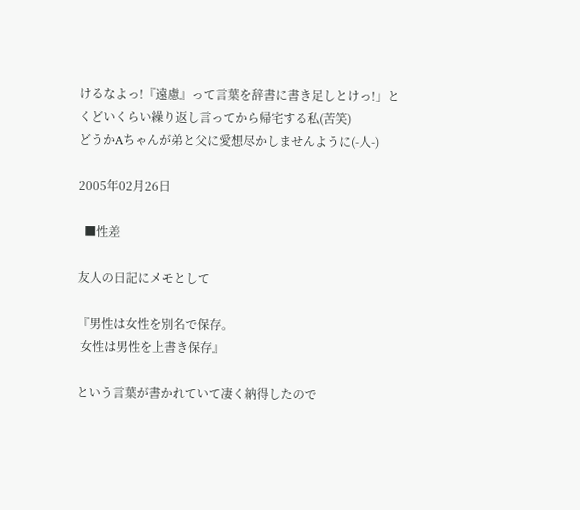けるなよっ!『遠慮』って言葉を辞書に書き足しとけっ!」と
くどいくらい繰り返し言ってから帰宅する私(苦笑)
どうかAちゃんが弟と父に愛想尽かしませんように(-人-)

2005年02月26日

  ■性差

友人の日記にメモとして

『男性は女性を別名で保存。
 女性は男性を上書き保存』

という言葉が書かれていて凄く納得したので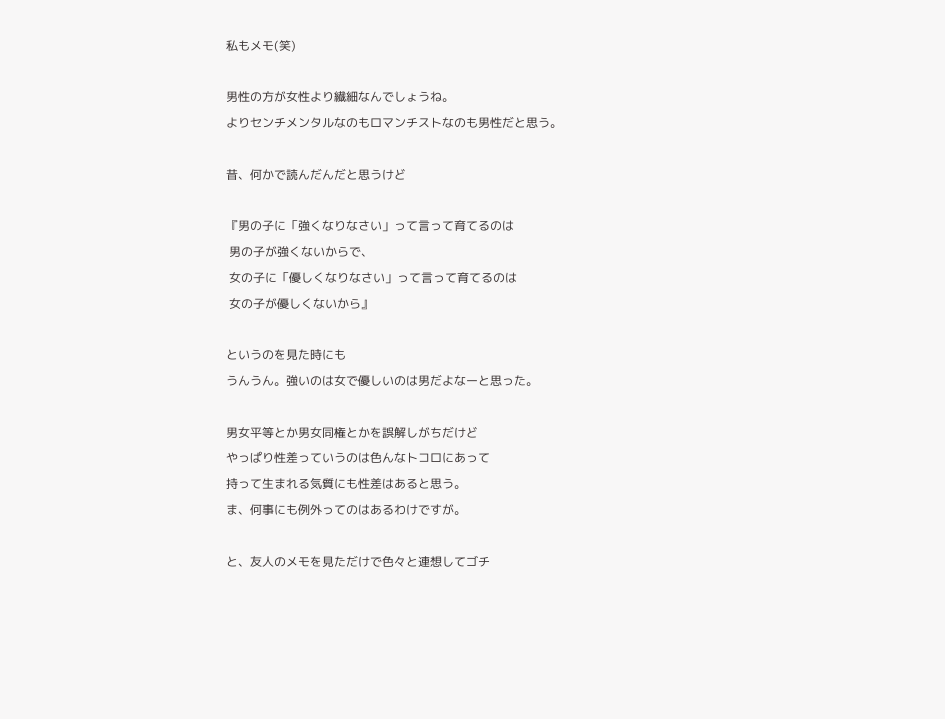私もメモ(笑)

男性の方が女性より繊細なんでしょうね。
よりセンチメンタルなのもロマンチストなのも男性だと思う。

昔、何かで読んだんだと思うけど

『男の子に「強くなりなさい」って言って育てるのは
 男の子が強くないからで、
 女の子に「優しくなりなさい」って言って育てるのは
 女の子が優しくないから』

というのを見た時にも
うんうん。強いのは女で優しいのは男だよなーと思った。

男女平等とか男女同権とかを誤解しがちだけど
やっぱり性差っていうのは色んなトコロにあって
持って生まれる気質にも性差はあると思う。
ま、何事にも例外ってのはあるわけですが。

と、友人のメモを見ただけで色々と連想してゴチ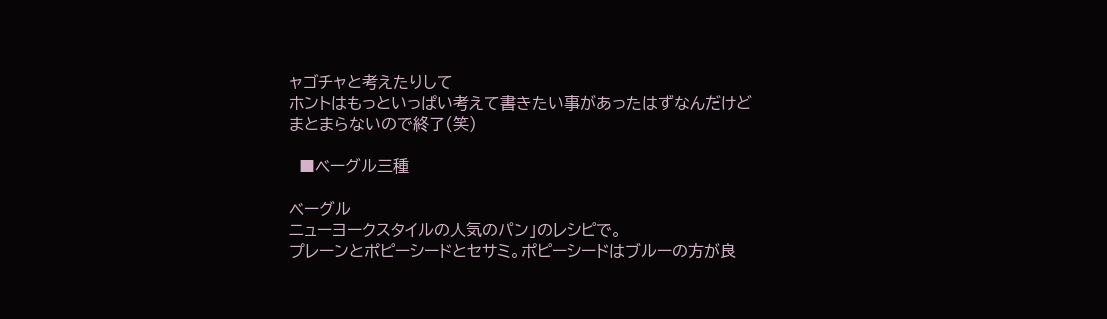ャゴチャと考えたりして
ホントはもっといっぱい考えて書きたい事があったはずなんだけど
まとまらないので終了(笑)

  ■ベーグル三種

ベーグル
ニューヨークスタイルの人気のパン」のレシピで。
プレーンとポピーシードとセサミ。ポピーシードはブルーの方が良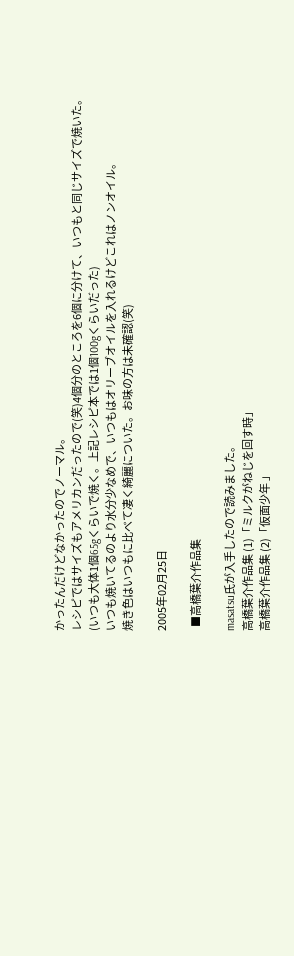かったんだけどなかったのでノーマル。
レシピではサイズもアメリカンだったので(笑)4個分のところを6個に分けて、いつもと同じサイズで焼いた。
(いつも大体1個65gくらいで焼く。上記レシピ本では1個100gくらいだった)
いつも焼いてるのより水分少なめで、いつもはオリーブオイルを入れるけどこれはノンオイル。
焼き色はいつもに比べて凄く綺麗についた。お味の方は未確認(笑)

2005年02月25日

  ■高橋葉介作品集

masatsu氏が入手したので読みました。
高橋葉介作品集 (1)「ミルクがねじを回す時」
高橋葉介作品集 (2)「仮面少年 」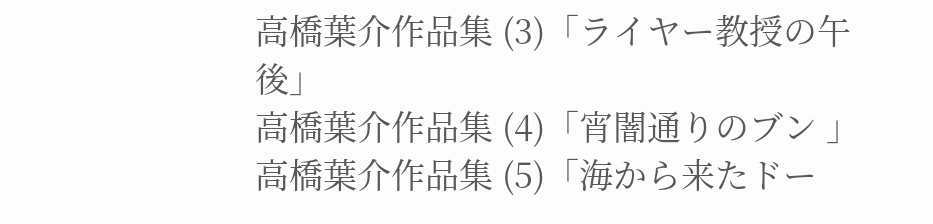高橋葉介作品集 (3)「ライヤー教授の午後」
高橋葉介作品集 (4)「宵闇通りのブン 」
高橋葉介作品集 (5)「海から来たドー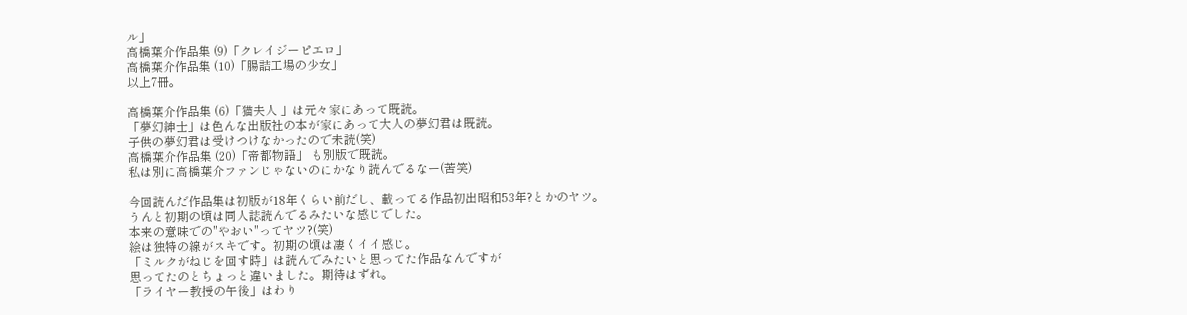ル」
高橋葉介作品集 (9)「クレイジーピエロ」
高橋葉介作品集 (10)「腸詰工場の少女」
以上7冊。

高橋葉介作品集 (6)「猫夫人 」は元々家にあって既読。
「夢幻紳士」は色んな出版社の本が家にあって大人の夢幻君は既読。
子供の夢幻君は受けつけなかったので未読(笑)
高橋葉介作品集 (20)「帝都物語」 も別版で既読。
私は別に高橋葉介ファンじゃないのにかなり読んでるなー(苦笑)

今回読んだ作品集は初版が18年くらい前だし、載ってる作品初出昭和53年?とかのヤツ。
うんと初期の頃は同人誌読んでるみたいな感じでした。
本来の意味での"やおい"ってヤツ?(笑)
絵は独特の線がスキです。初期の頃は凄くイイ感じ。
「ミルクがねじを回す時」は読んでみたいと思ってた作品なんですが
思ってたのとちょっと違いました。期待はずれ。
「ライヤー教授の午後」はわり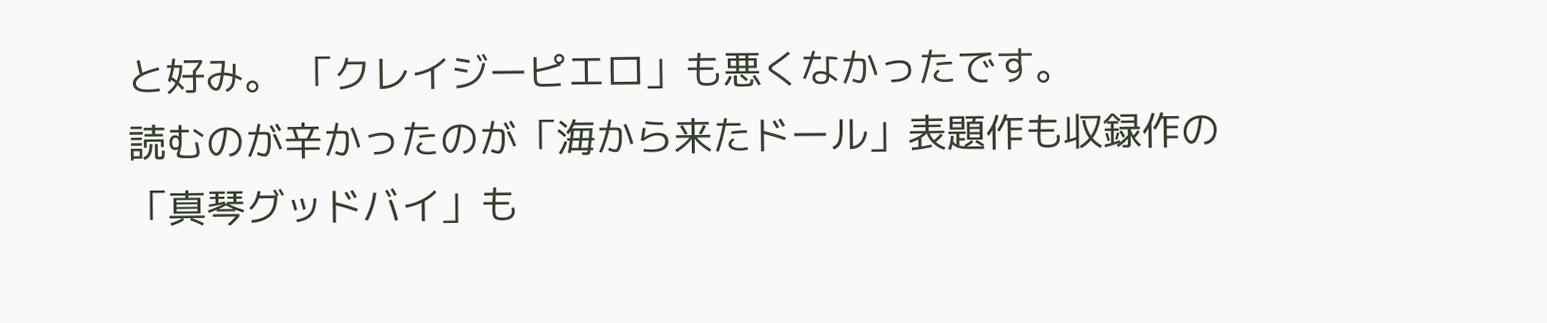と好み。 「クレイジーピエロ」も悪くなかったです。
読むのが辛かったのが「海から来たドール」表題作も収録作の「真琴グッドバイ」も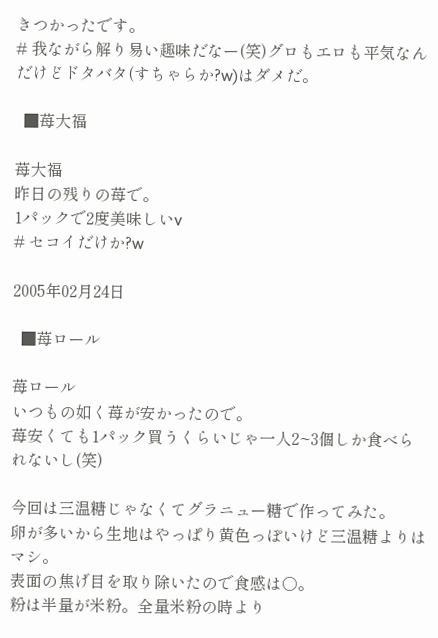きつかったです。
# 我ながら解り易い趣味だなー(笑)グロもエロも平気なんだけどドタバタ(すちゃらか?w)はダメだ。

  ■苺大福

苺大福
昨日の残りの苺で。
1パックで2度美味しいv
# セコイだけか?w

2005年02月24日

  ■苺ロール

苺ロール
いつもの如く苺が安かったので。
苺安くても1パック買うくらいじゃ一人2~3個しか食べられないし(笑)

今回は三温糖じゃなくてグラニュー糖で作ってみた。
卵が多いから生地はやっぱり黄色っぽいけど三温糖よりはマシ。
表面の焦げ目を取り除いたので食感は○。
粉は半量が米粉。全量米粉の時より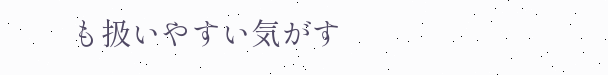も扱いやすい気がす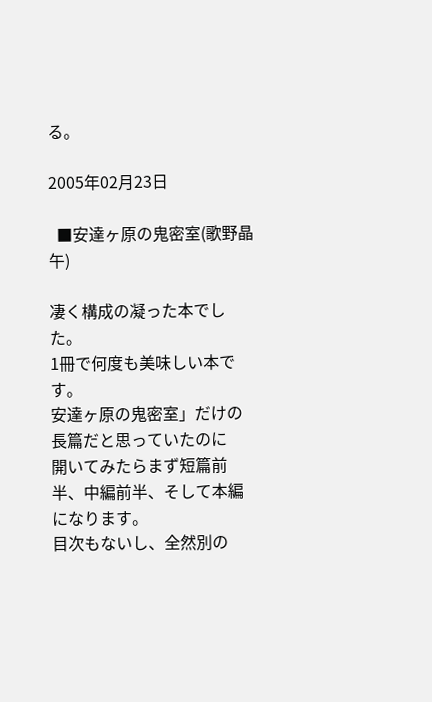る。

2005年02月23日

  ■安達ヶ原の鬼密室(歌野晶午)

凄く構成の凝った本でした。
1冊で何度も美味しい本です。
安達ヶ原の鬼密室」だけの長篇だと思っていたのに
開いてみたらまず短篇前半、中編前半、そして本編になります。
目次もないし、全然別の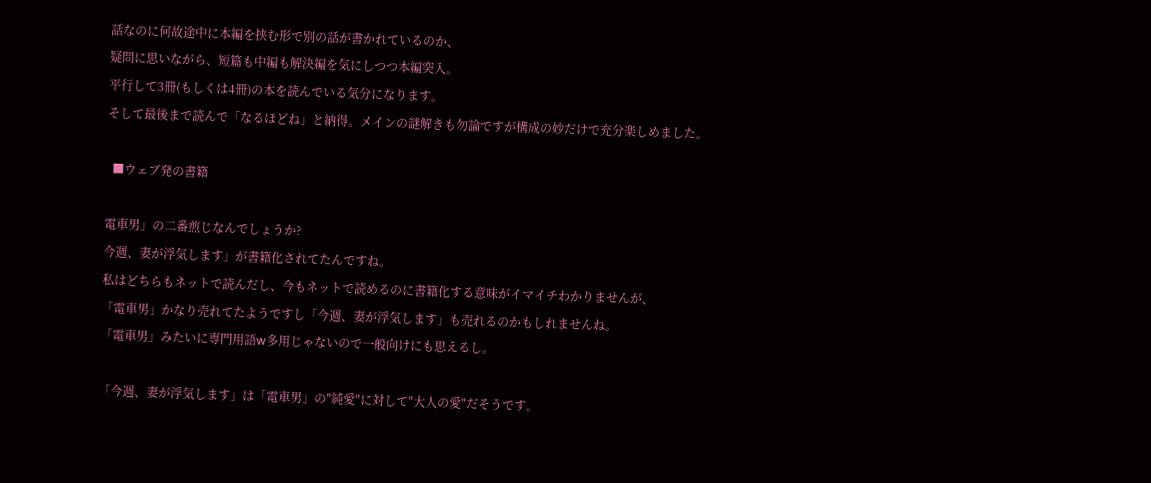話なのに何故途中に本編を挟む形で別の話が書かれているのか、
疑問に思いながら、短篇も中編も解決編を気にしつつ本編突入。
平行して3冊(もしくは4冊)の本を読んでいる気分になります。
そして最後まで読んで「なるほどね」と納得。メインの謎解きも勿論ですが構成の妙だけで充分楽しめました。

  ■ウェブ発の書籍

電車男」の二番煎じなんでしょうか?
今週、妻が浮気します」が書籍化されてたんですね。
私はどちらもネットで読んだし、今もネットで読めるのに書籍化する意味がイマイチわかりませんが、
「電車男」かなり売れてたようですし「今週、妻が浮気します」も売れるのかもしれませんね。
「電車男」みたいに専門用語w多用じゃないので一般向けにも思えるし。

「今週、妻が浮気します」は「電車男」の"純愛"に対して"大人の愛"だそうです。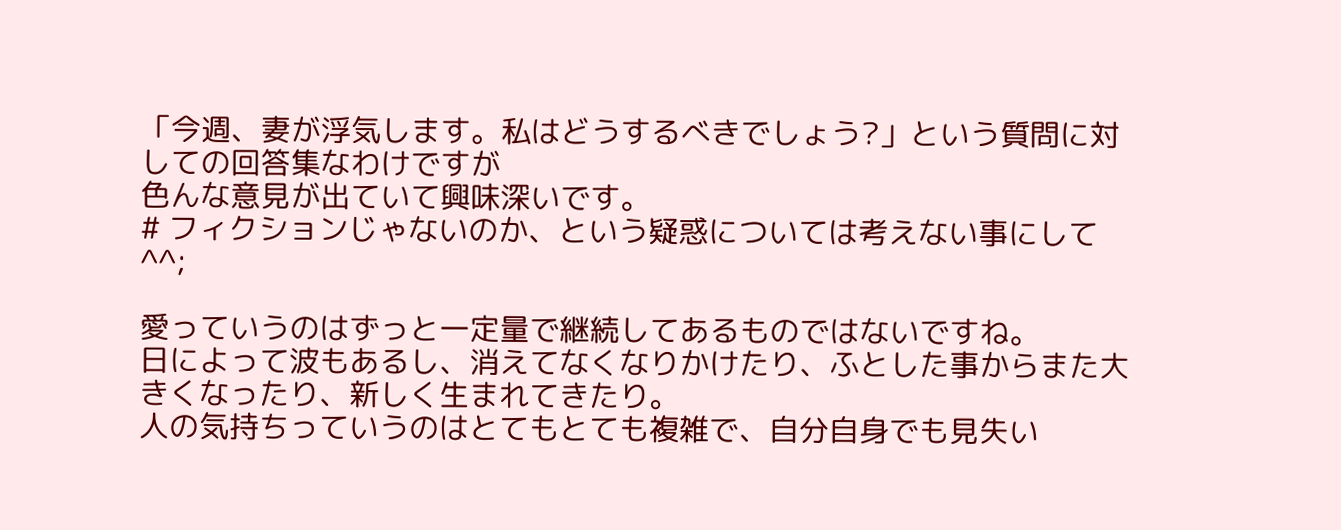「今週、妻が浮気します。私はどうするべきでしょう?」という質問に対しての回答集なわけですが
色んな意見が出ていて興味深いです。
# フィクションじゃないのか、という疑惑については考えない事にして ^^;

愛っていうのはずっと一定量で継続してあるものではないですね。
日によって波もあるし、消えてなくなりかけたり、ふとした事からまた大きくなったり、新しく生まれてきたり。
人の気持ちっていうのはとてもとても複雑で、自分自身でも見失い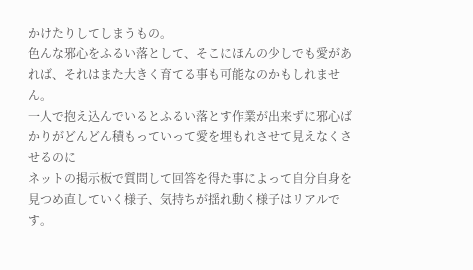かけたりしてしまうもの。
色んな邪心をふるい落として、そこにほんの少しでも愛があれば、それはまた大きく育てる事も可能なのかもしれません。
一人で抱え込んでいるとふるい落とす作業が出来ずに邪心ばかりがどんどん積もっていって愛を埋もれさせて見えなくさせるのに
ネットの掲示板で質問して回答を得た事によって自分自身を見つめ直していく様子、気持ちが揺れ動く様子はリアルです。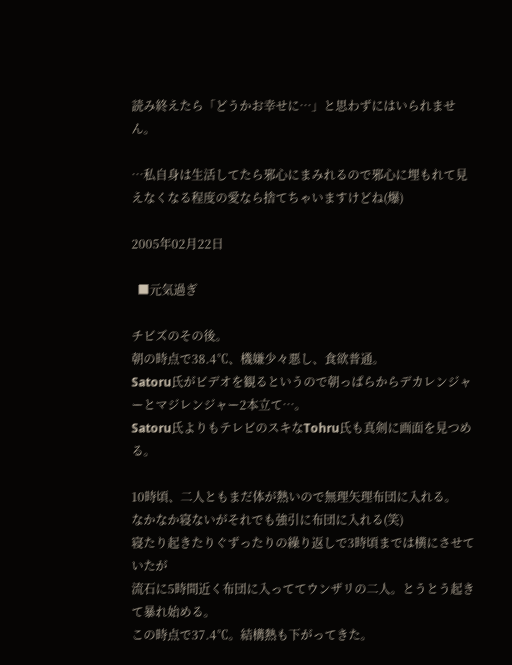読み終えたら「どうかお幸せに…」と思わずにはいられません。

…私自身は生活してたら邪心にまみれるので邪心に埋もれて見えなくなる程度の愛なら捨てちゃいますけどね(爆)

2005年02月22日

  ■元気過ぎ

チビズのその後。
朝の時点で38.4℃、機嫌少々悪し、食欲普通。
Satoru氏がビデオを観るというので朝っぱらからデカレンジャーとマジレンジャー2本立て…。
Satoru氏よりもテレビのスキなTohru氏も真剣に画面を見つめる。

10時頃、二人ともまだ体が熱いので無理矢理布団に入れる。
なかなか寝ないがそれでも強引に布団に入れる(笑)
寝たり起きたりぐずったりの繰り返しで3時頃までは横にさせていたが
流石に5時間近く布団に入っててウンザリの二人。とうとう起きて暴れ始める。
この時点で37.4℃。結構熱も下がってきた。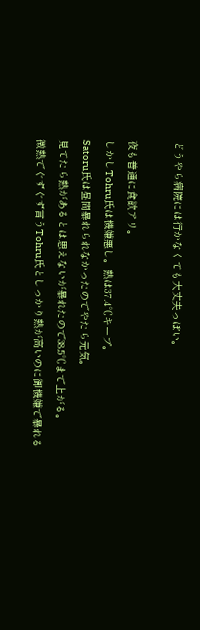どうやら病院には行かなくても大丈夫っぽい。

夜も普通に食欲アリ。
しかしTohru氏は機嫌悪し。熱は37.4℃キープ。
Satoru氏は昼間暴れられなかったのでやたら元気。
見てたら熱があるとは思えないが暴れたので38.5℃まで上がる。
微熱でぐずぐず言うTohru氏としっかり熱が高いのに御機嫌で暴れる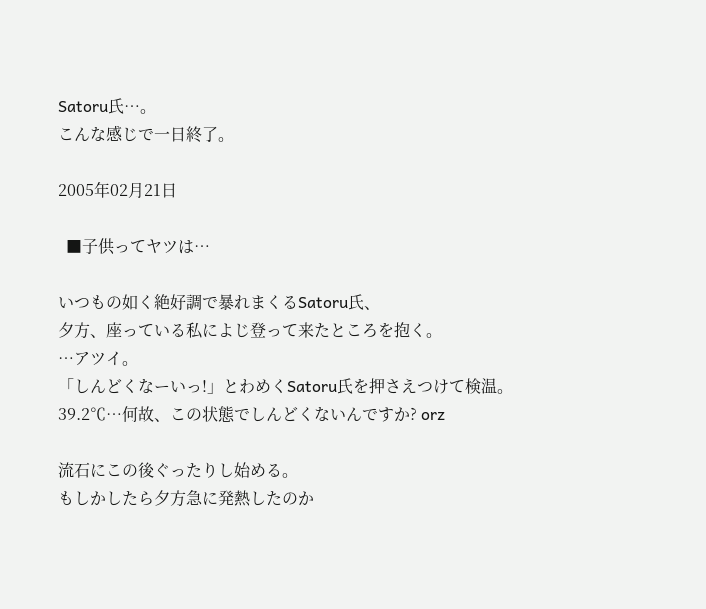Satoru氏…。
こんな感じで一日終了。

2005年02月21日

  ■子供ってヤツは…

いつもの如く絶好調で暴れまくるSatoru氏、
夕方、座っている私によじ登って来たところを抱く。
…アツイ。
「しんどくなーいっ!」とわめくSatoru氏を押さえつけて検温。
39.2℃…何故、この状態でしんどくないんですか? orz

流石にこの後ぐったりし始める。
もしかしたら夕方急に発熱したのか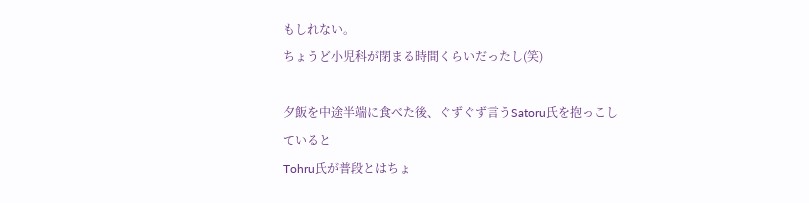もしれない。
ちょうど小児科が閉まる時間くらいだったし(笑)

夕飯を中途半端に食べた後、ぐずぐず言うSatoru氏を抱っこしていると
Tohru氏が普段とはちょ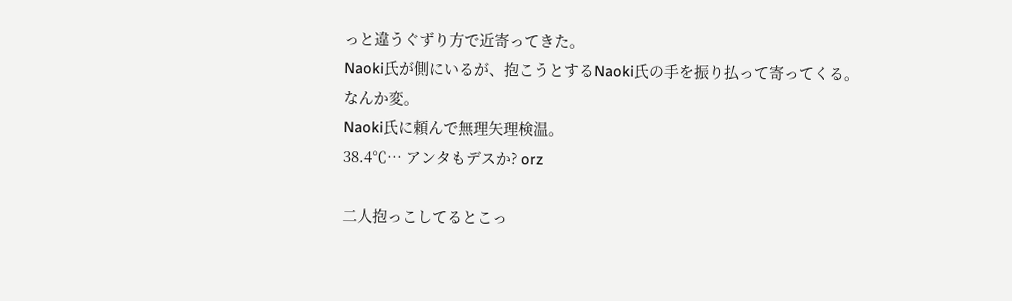っと違うぐずり方で近寄ってきた。
Naoki氏が側にいるが、抱こうとするNaoki氏の手を振り払って寄ってくる。
なんか変。
Naoki氏に頼んで無理矢理検温。
38.4℃… アンタもデスか? orz

二人抱っこしてるとこっ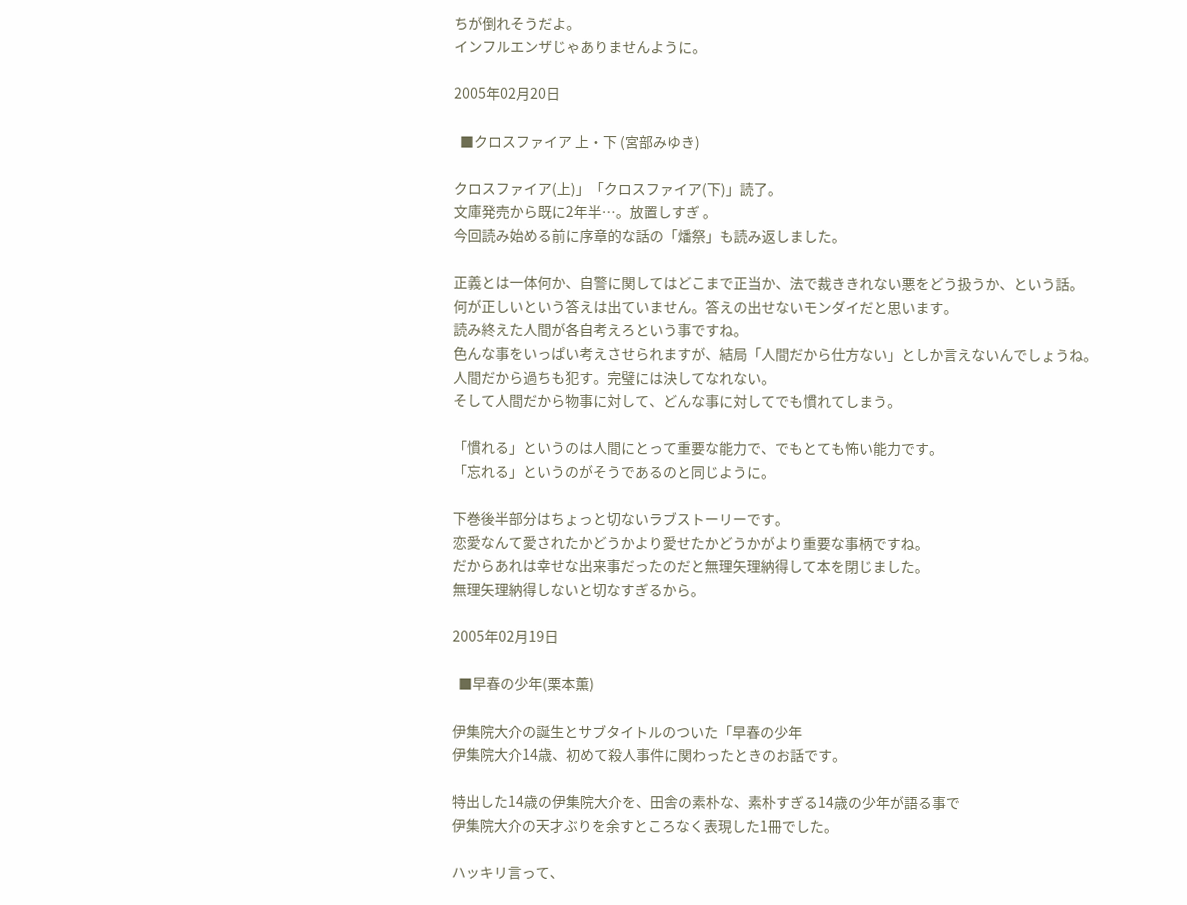ちが倒れそうだよ。
インフルエンザじゃありませんように。

2005年02月20日

  ■クロスファイア 上・下 (宮部みゆき)

クロスファイア(上)」「クロスファイア(下)」読了。
文庫発売から既に2年半…。放置しすぎ 。
今回読み始める前に序章的な話の「燔祭」も読み返しました。

正義とは一体何か、自警に関してはどこまで正当か、法で裁ききれない悪をどう扱うか、という話。
何が正しいという答えは出ていません。答えの出せないモンダイだと思います。
読み終えた人間が各自考えろという事ですね。
色んな事をいっぱい考えさせられますが、結局「人間だから仕方ない」としか言えないんでしょうね。
人間だから過ちも犯す。完璧には決してなれない。
そして人間だから物事に対して、どんな事に対してでも慣れてしまう。

「慣れる」というのは人間にとって重要な能力で、でもとても怖い能力です。
「忘れる」というのがそうであるのと同じように。

下巻後半部分はちょっと切ないラブストーリーです。
恋愛なんて愛されたかどうかより愛せたかどうかがより重要な事柄ですね。
だからあれは幸せな出来事だったのだと無理矢理納得して本を閉じました。
無理矢理納得しないと切なすぎるから。

2005年02月19日

  ■早春の少年(栗本薫)

伊集院大介の誕生とサブタイトルのついた「早春の少年
伊集院大介14歳、初めて殺人事件に関わったときのお話です。

特出した14歳の伊集院大介を、田舎の素朴な、素朴すぎる14歳の少年が語る事で
伊集院大介の天才ぶりを余すところなく表現した1冊でした。

ハッキリ言って、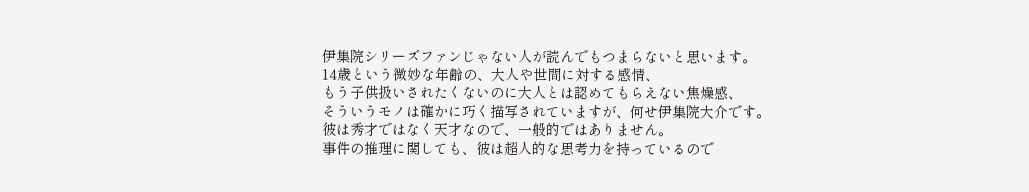伊集院シリーズファンじゃない人が読んでもつまらないと思います。
14歳という微妙な年齢の、大人や世間に対する感情、
もう子供扱いされたくないのに大人とは認めてもらえない焦燥感、
そういうモノは確かに巧く描写されていますが、何せ伊集院大介です。
彼は秀才ではなく天才なので、一般的ではありません。
事件の推理に関しても、彼は超人的な思考力を持っているので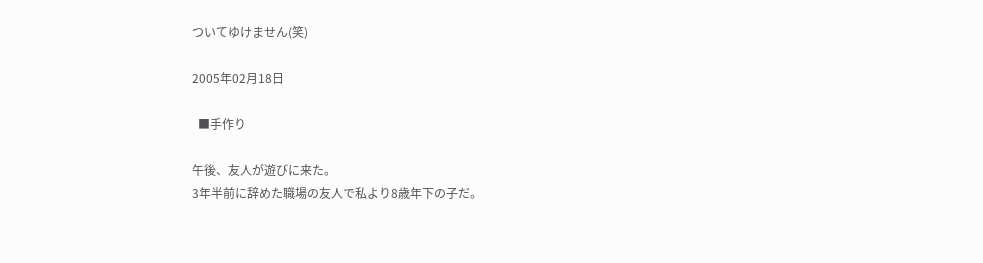ついてゆけません(笑)

2005年02月18日

  ■手作り

午後、友人が遊びに来た。
3年半前に辞めた職場の友人で私より8歳年下の子だ。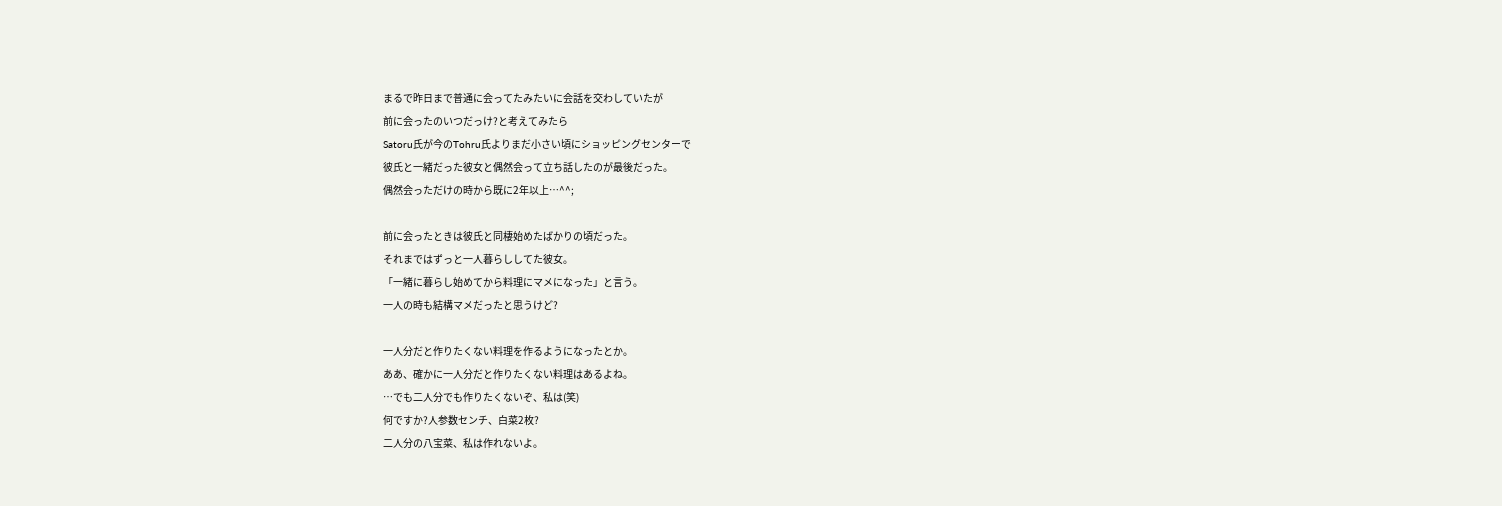まるで昨日まで普通に会ってたみたいに会話を交わしていたが
前に会ったのいつだっけ?と考えてみたら
Satoru氏が今のTohru氏よりまだ小さい頃にショッピングセンターで
彼氏と一緒だった彼女と偶然会って立ち話したのが最後だった。
偶然会っただけの時から既に2年以上…^^;

前に会ったときは彼氏と同棲始めたばかりの頃だった。
それまではずっと一人暮らししてた彼女。
「一緒に暮らし始めてから料理にマメになった」と言う。
一人の時も結構マメだったと思うけど?

一人分だと作りたくない料理を作るようになったとか。
ああ、確かに一人分だと作りたくない料理はあるよね。
…でも二人分でも作りたくないぞ、私は(笑)
何ですか?人参数センチ、白菜2枚?
二人分の八宝菜、私は作れないよ。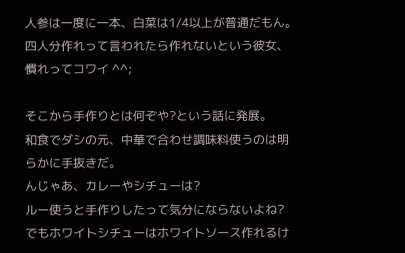人参は一度に一本、白菜は1/4以上が普通だもん。
四人分作れって言われたら作れないという彼女、慣れってコワイ ^^;

そこから手作りとは何ぞや?という話に発展。
和食でダシの元、中華で合わせ調味料使うのは明らかに手抜きだ。
んじゃあ、カレーやシチューは?
ルー使うと手作りしたって気分にならないよね?
でもホワイトシチューはホワイトソース作れるけ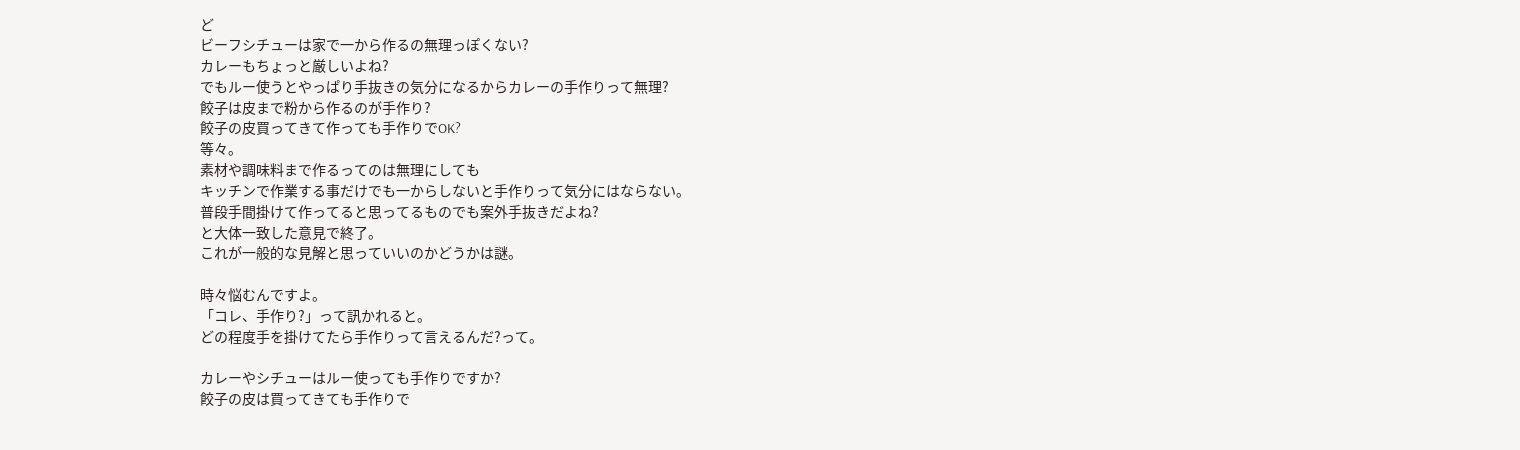ど
ビーフシチューは家で一から作るの無理っぽくない?
カレーもちょっと厳しいよね?
でもルー使うとやっぱり手抜きの気分になるからカレーの手作りって無理?
餃子は皮まで粉から作るのが手作り?
餃子の皮買ってきて作っても手作りでOK?
等々。
素材や調味料まで作るってのは無理にしても
キッチンで作業する事だけでも一からしないと手作りって気分にはならない。
普段手間掛けて作ってると思ってるものでも案外手抜きだよね?
と大体一致した意見で終了。
これが一般的な見解と思っていいのかどうかは謎。

時々悩むんですよ。
「コレ、手作り?」って訊かれると。
どの程度手を掛けてたら手作りって言えるんだ?って。

カレーやシチューはルー使っても手作りですか?
餃子の皮は買ってきても手作りで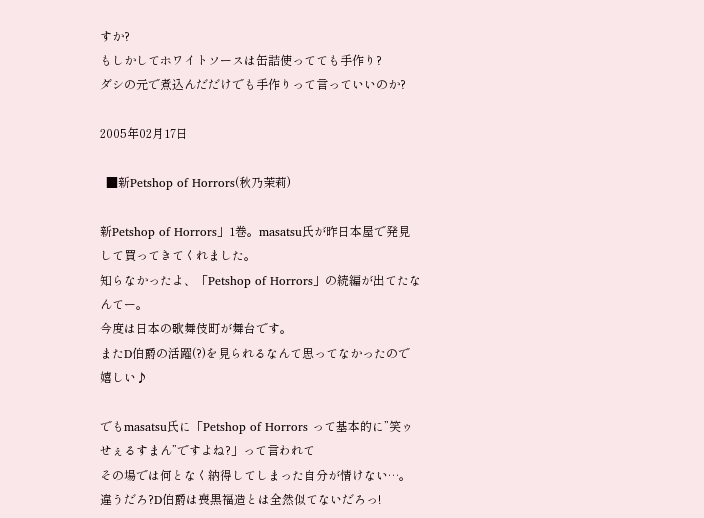すか?
もしかしてホワイトソースは缶詰使ってても手作り?
ダシの元で煮込んだだけでも手作りって言っていいのか?

2005年02月17日

  ■新Petshop of Horrors(秋乃茉莉)

新Petshop of Horrors」1巻。masatsu氏が昨日本屋で発見して買ってきてくれました。
知らなかったよ、「Petshop of Horrors」の続編が出てたなんてー。
今度は日本の歌舞伎町が舞台です。
またD伯爵の活躍(?)を見られるなんて思ってなかったので嬉しい♪

でもmasatsu氏に「Petshop of Horrors って基本的に”笑ゥせぇるすまん”ですよね?」って言われて
その場では何となく納得してしまった自分が情けない…。
違うだろ?D伯爵は喪黒福造とは全然似てないだろっ!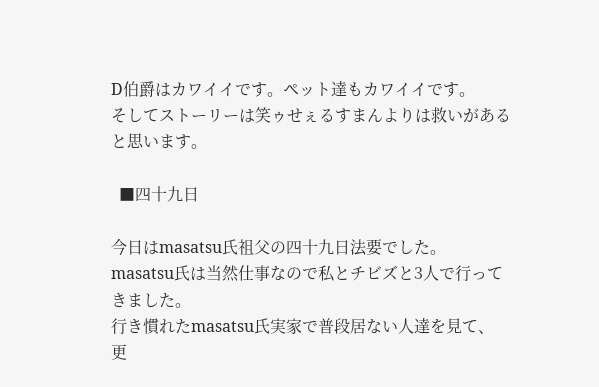D伯爵はカワイイです。ペット達もカワイイです。
そしてストーリーは笑ゥせぇるすまんよりは救いがあると思います。

  ■四十九日

今日はmasatsu氏祖父の四十九日法要でした。
masatsu氏は当然仕事なので私とチビズと3人で行ってきました。
行き慣れたmasatsu氏実家で普段居ない人達を見て、
更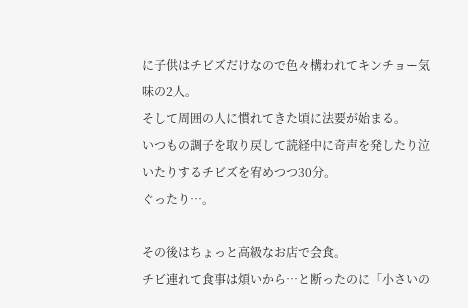に子供はチビズだけなので色々構われてキンチョー気味の2人。
そして周囲の人に慣れてきた頃に法要が始まる。
いつもの調子を取り戻して読経中に奇声を発したり泣いたりするチビズを宥めつつ30分。
ぐったり…。

その後はちょっと高級なお店で会食。
チビ連れて食事は煩いから…と断ったのに「小さいの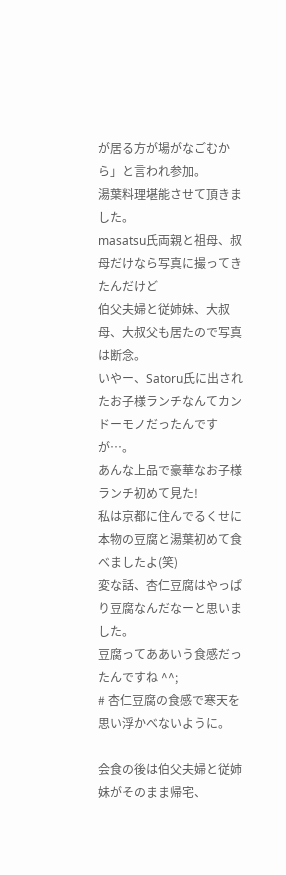が居る方が場がなごむから」と言われ参加。
湯葉料理堪能させて頂きました。
masatsu氏両親と祖母、叔母だけなら写真に撮ってきたんだけど
伯父夫婦と従姉妹、大叔母、大叔父も居たので写真は断念。
いやー、Satoru氏に出されたお子様ランチなんてカンドーモノだったんですが…。
あんな上品で豪華なお子様ランチ初めて見た!
私は京都に住んでるくせに本物の豆腐と湯葉初めて食べましたよ(笑)
変な話、杏仁豆腐はやっぱり豆腐なんだなーと思いました。
豆腐ってああいう食感だったんですね ^^;
# 杏仁豆腐の食感で寒天を思い浮かべないように。

会食の後は伯父夫婦と従姉妹がそのまま帰宅、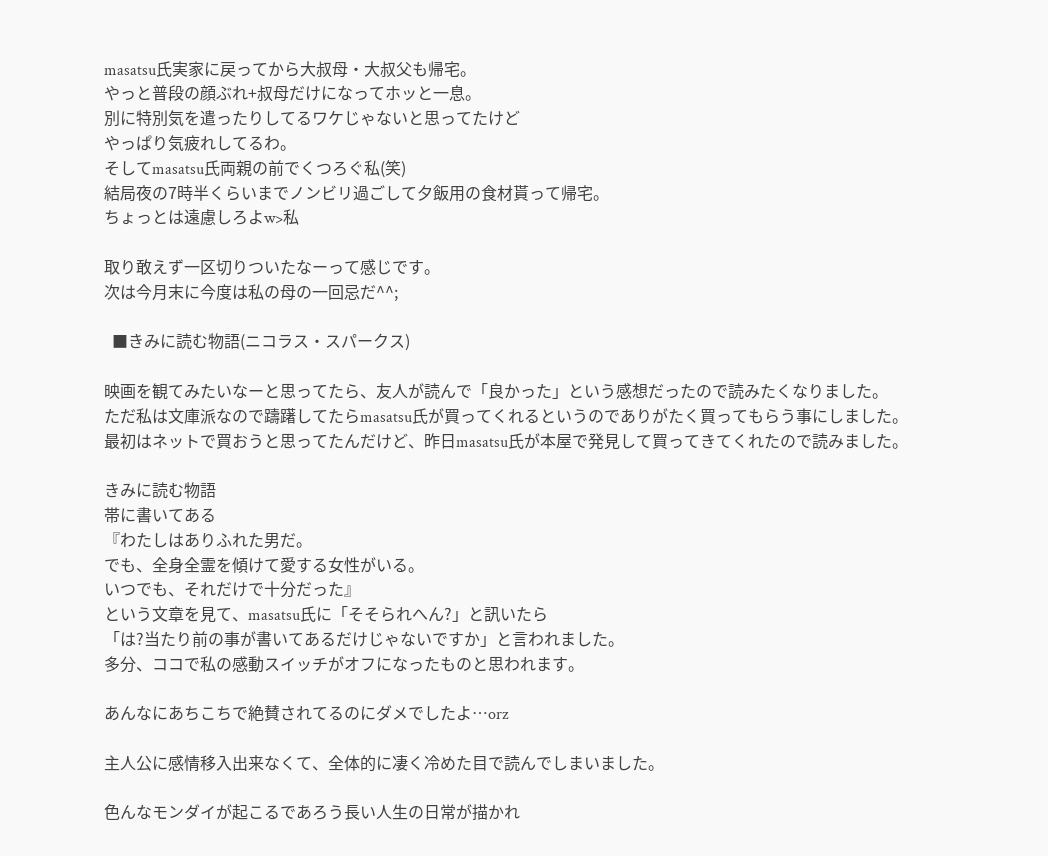masatsu氏実家に戻ってから大叔母・大叔父も帰宅。
やっと普段の顔ぶれ+叔母だけになってホッと一息。
別に特別気を遣ったりしてるワケじゃないと思ってたけど
やっぱり気疲れしてるわ。
そしてmasatsu氏両親の前でくつろぐ私(笑)
結局夜の7時半くらいまでノンビリ過ごして夕飯用の食材貰って帰宅。
ちょっとは遠慮しろよw>私

取り敢えず一区切りついたなーって感じです。
次は今月末に今度は私の母の一回忌だ^^;

  ■きみに読む物語(ニコラス・スパークス)

映画を観てみたいなーと思ってたら、友人が読んで「良かった」という感想だったので読みたくなりました。
ただ私は文庫派なので躊躇してたらmasatsu氏が買ってくれるというのでありがたく買ってもらう事にしました。
最初はネットで買おうと思ってたんだけど、昨日masatsu氏が本屋で発見して買ってきてくれたので読みました。

きみに読む物語
帯に書いてある
『わたしはありふれた男だ。
でも、全身全霊を傾けて愛する女性がいる。
いつでも、それだけで十分だった』
という文章を見て、masatsu氏に「そそられへん?」と訊いたら
「は?当たり前の事が書いてあるだけじゃないですか」と言われました。
多分、ココで私の感動スイッチがオフになったものと思われます。

あんなにあちこちで絶賛されてるのにダメでしたよ…orz

主人公に感情移入出来なくて、全体的に凄く冷めた目で読んでしまいました。

色んなモンダイが起こるであろう長い人生の日常が描かれ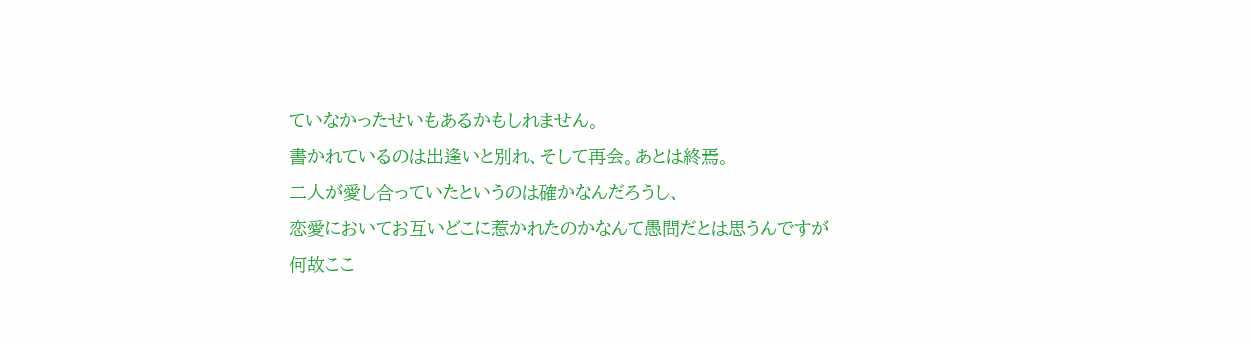ていなかったせいもあるかもしれません。
書かれているのは出逢いと別れ、そして再会。あとは終焉。
二人が愛し合っていたというのは確かなんだろうし、
恋愛においてお互いどこに惹かれたのかなんて愚問だとは思うんですが
何故ここ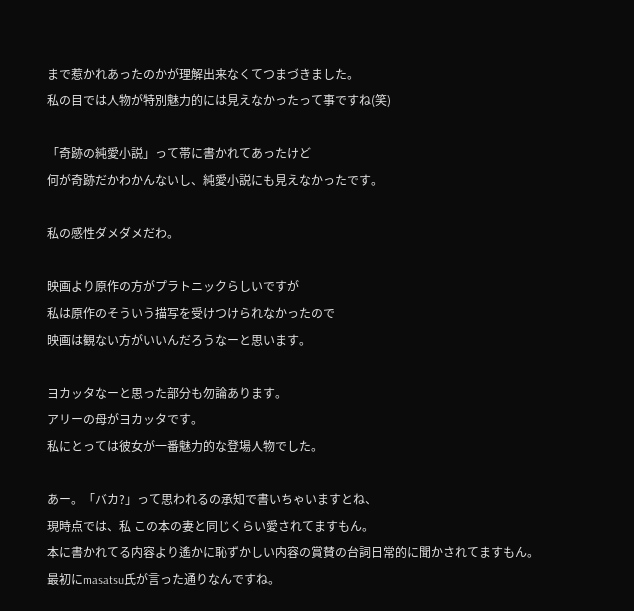まで惹かれあったのかが理解出来なくてつまづきました。
私の目では人物が特別魅力的には見えなかったって事ですね(笑)

「奇跡の純愛小説」って帯に書かれてあったけど
何が奇跡だかわかんないし、純愛小説にも見えなかったです。

私の感性ダメダメだわ。

映画より原作の方がプラトニックらしいですが
私は原作のそういう描写を受けつけられなかったので
映画は観ない方がいいんだろうなーと思います。

ヨカッタなーと思った部分も勿論あります。
アリーの母がヨカッタです。
私にとっては彼女が一番魅力的な登場人物でした。

あー。「バカ?」って思われるの承知で書いちゃいますとね、
現時点では、私 この本の妻と同じくらい愛されてますもん。
本に書かれてる内容より遙かに恥ずかしい内容の賞賛の台詞日常的に聞かされてますもん。
最初にmasatsu氏が言った通りなんですね。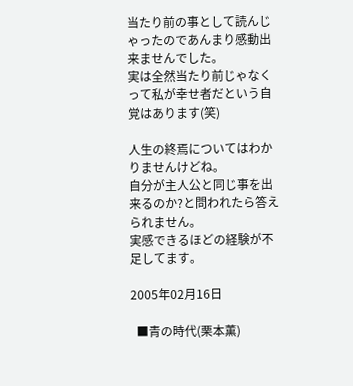当たり前の事として読んじゃったのであんまり感動出来ませんでした。
実は全然当たり前じゃなくって私が幸せ者だという自覚はあります(笑)

人生の終焉についてはわかりませんけどね。
自分が主人公と同じ事を出来るのか?と問われたら答えられません。
実感できるほどの経験が不足してます。

2005年02月16日

  ■青の時代(栗本薫)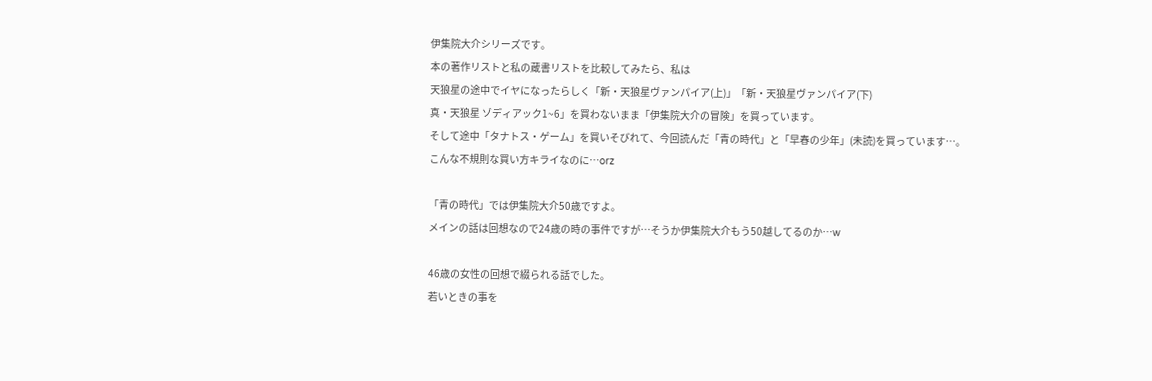伊集院大介シリーズです。
本の著作リストと私の蔵書リストを比較してみたら、私は
天狼星の途中でイヤになったらしく「新・天狼星ヴァンパイア(上)」「新・天狼星ヴァンパイア(下)
真・天狼星 ゾディアック1~6」を買わないまま「伊集院大介の冒険」を買っています。
そして途中「タナトス・ゲーム」を買いそびれて、今回読んだ「青の時代」と「早春の少年」(未読)を買っています…。
こんな不規則な買い方キライなのに…orz

「青の時代」では伊集院大介50歳ですよ。
メインの話は回想なので24歳の時の事件ですが…そうか伊集院大介もう50越してるのか…w

46歳の女性の回想で綴られる話でした。
若いときの事を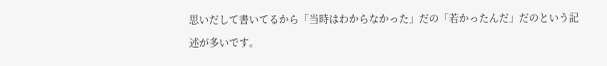思いだして書いてるから「当時はわからなかった」だの「若かったんだ」だのという記述が多いです。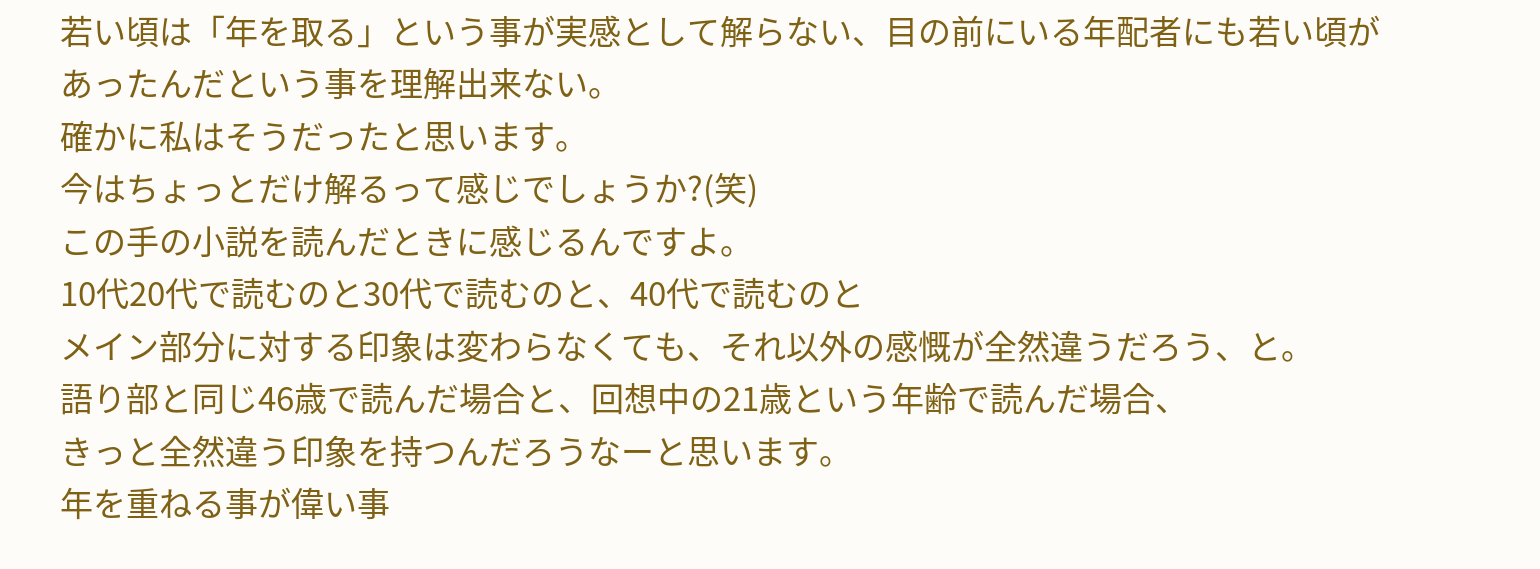若い頃は「年を取る」という事が実感として解らない、目の前にいる年配者にも若い頃があったんだという事を理解出来ない。
確かに私はそうだったと思います。
今はちょっとだけ解るって感じでしょうか?(笑)
この手の小説を読んだときに感じるんですよ。
10代20代で読むのと30代で読むのと、40代で読むのと
メイン部分に対する印象は変わらなくても、それ以外の感慨が全然違うだろう、と。
語り部と同じ46歳で読んだ場合と、回想中の21歳という年齢で読んだ場合、
きっと全然違う印象を持つんだろうなーと思います。
年を重ねる事が偉い事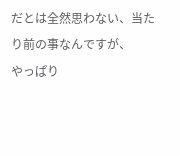だとは全然思わない、当たり前の事なんですが、
やっぱり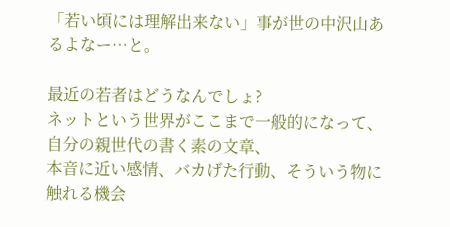「若い頃には理解出来ない」事が世の中沢山あるよなー…と。

最近の若者はどうなんでしょ?
ネットという世界がここまで一般的になって、自分の親世代の書く素の文章、
本音に近い感情、バカげた行動、そういう物に触れる機会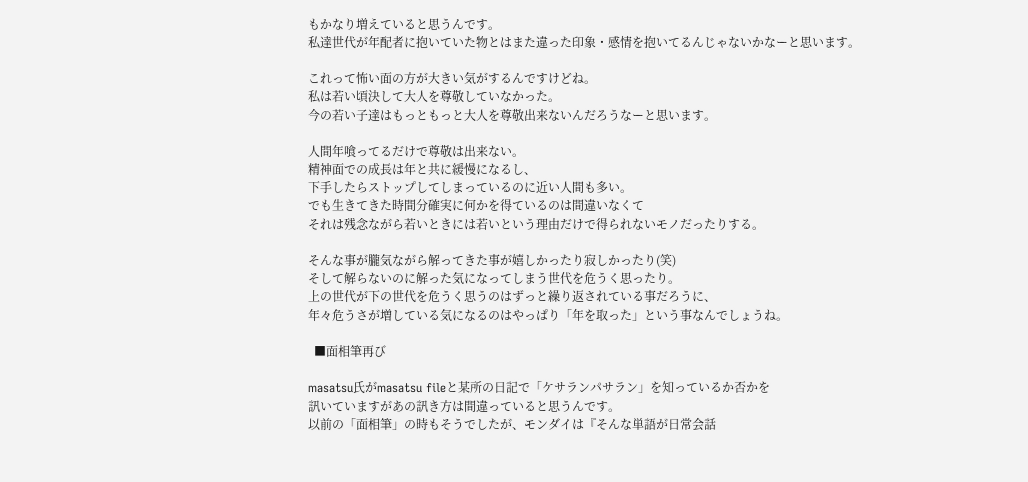もかなり増えていると思うんです。
私達世代が年配者に抱いていた物とはまた違った印象・感情を抱いてるんじゃないかなーと思います。

これって怖い面の方が大きい気がするんですけどね。
私は若い頃決して大人を尊敬していなかった。
今の若い子達はもっともっと大人を尊敬出来ないんだろうなーと思います。

人間年喰ってるだけで尊敬は出来ない。
精神面での成長は年と共に緩慢になるし、
下手したらストップしてしまっているのに近い人間も多い。
でも生きてきた時間分確実に何かを得ているのは間違いなくて
それは残念ながら若いときには若いという理由だけで得られないモノだったりする。

そんな事が朧気ながら解ってきた事が嬉しかったり寂しかったり(笑)
そして解らないのに解った気になってしまう世代を危うく思ったり。
上の世代が下の世代を危うく思うのはずっと繰り返されている事だろうに、
年々危うさが増している気になるのはやっぱり「年を取った」という事なんでしょうね。

  ■面相筆再び

masatsu氏がmasatsu fileと某所の日記で「ケサランパサラン」を知っているか否かを
訊いていますがあの訊き方は間違っていると思うんです。
以前の「面相筆」の時もそうでしたが、モンダイは『そんな単語が日常会話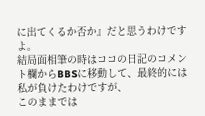に出てくるか否か』だと思うわけですよ。
結局面相筆の時はココの日記のコメント欄からBBSに移動して、最終的には私が負けたわけですが、
このままでは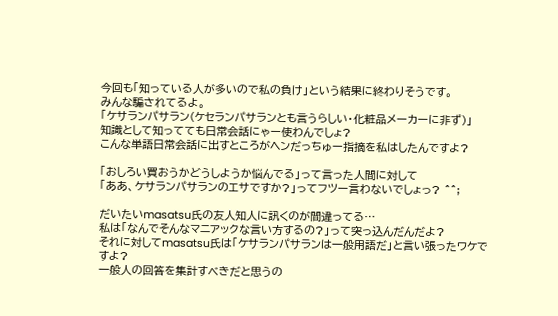今回も「知っている人が多いので私の負け」という結果に終わりそうです。
みんな騙されてるよ。
「ケサランパサラン(ケセランパサランとも言うらしい・化粧品メーカーに非ず)」
知識として知ってても日常会話にゃー使わんでしょ?
こんな単語日常会話に出すところがヘンだっちゅー指摘を私はしたんですよ?

「おしろい買おうかどうしようか悩んでる」って言った人間に対して
「ああ、ケサランパサランのエサですか?」ってフツー言わないでしょっ? ^^;

だいたいmasatsu氏の友人知人に訊くのが間違ってる…
私は「なんでそんなマニアックな言い方するの?」って突っ込んだんだよ?
それに対してmasatsu氏は「ケサランパサランは一般用語だ」と言い張ったワケですよ?
一般人の回答を集計すべきだと思うの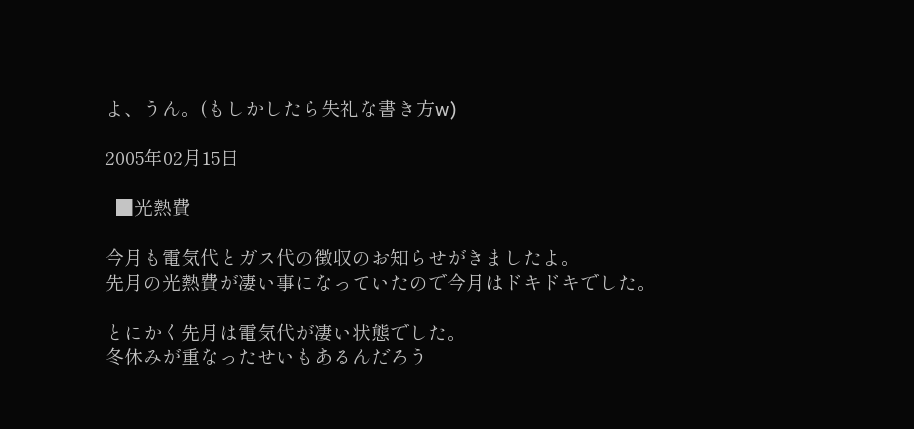よ、うん。(もしかしたら失礼な書き方w)

2005年02月15日

  ■光熱費

今月も電気代とガス代の徴収のお知らせがきましたよ。
先月の光熱費が凄い事になっていたので今月はドキドキでした。

とにかく先月は電気代が凄い状態でした。
冬休みが重なったせいもあるんだろう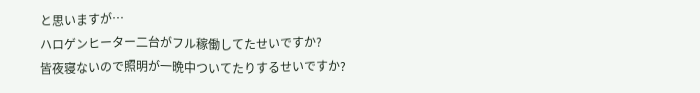と思いますが…
ハロゲンヒーター二台がフル稼働してたせいですか?
皆夜寝ないので照明が一晩中ついてたりするせいですか?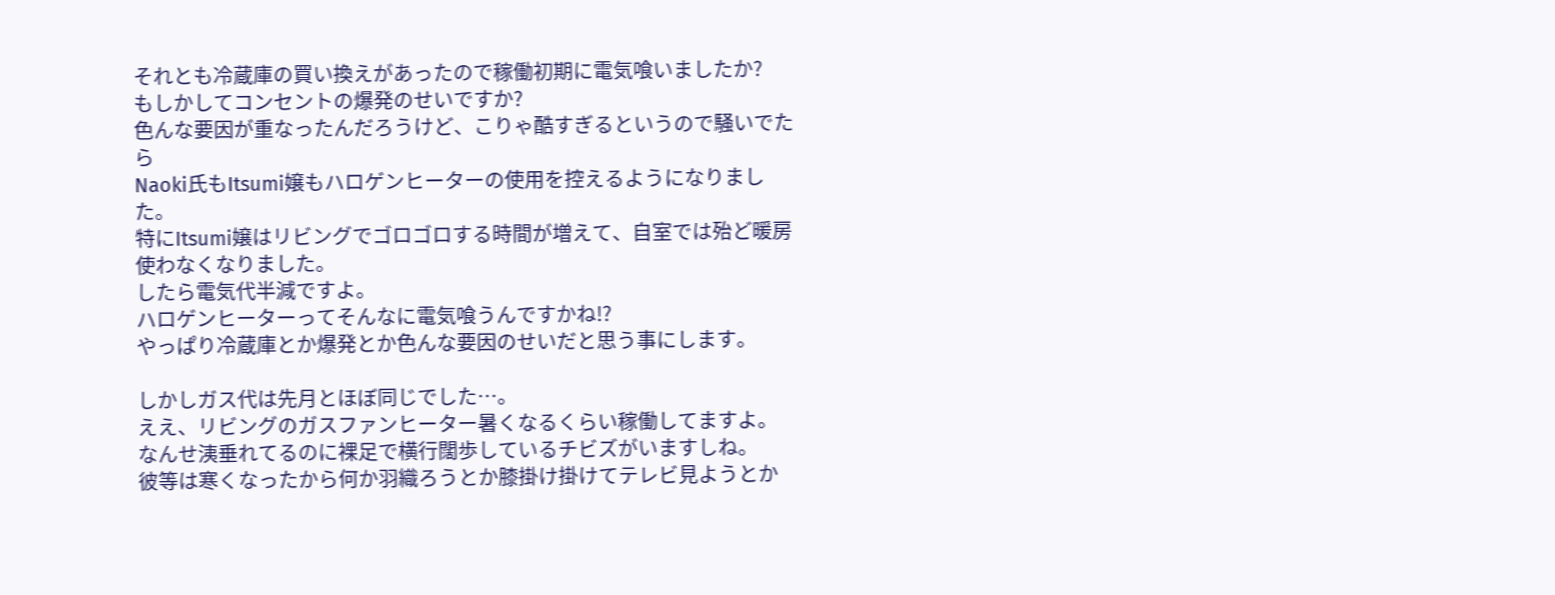それとも冷蔵庫の買い換えがあったので稼働初期に電気喰いましたか?
もしかしてコンセントの爆発のせいですか?
色んな要因が重なったんだろうけど、こりゃ酷すぎるというので騒いでたら
Naoki氏もItsumi嬢もハロゲンヒーターの使用を控えるようになりました。
特にItsumi嬢はリビングでゴロゴロする時間が増えて、自室では殆ど暖房使わなくなりました。
したら電気代半減ですよ。
ハロゲンヒーターってそんなに電気喰うんですかね!?
やっぱり冷蔵庫とか爆発とか色んな要因のせいだと思う事にします。

しかしガス代は先月とほぼ同じでした…。
ええ、リビングのガスファンヒーター暑くなるくらい稼働してますよ。
なんせ洟垂れてるのに裸足で横行闊歩しているチビズがいますしね。
彼等は寒くなったから何か羽織ろうとか膝掛け掛けてテレビ見ようとか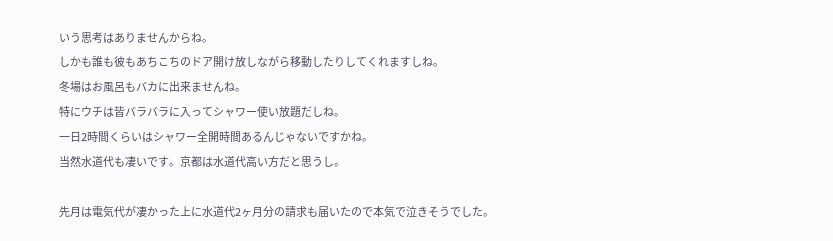いう思考はありませんからね。
しかも誰も彼もあちこちのドア開け放しながら移動したりしてくれますしね。
冬場はお風呂もバカに出来ませんね。
特にウチは皆バラバラに入ってシャワー使い放題だしね。
一日2時間くらいはシャワー全開時間あるんじゃないですかね。
当然水道代も凄いです。京都は水道代高い方だと思うし。

先月は電気代が凄かった上に水道代2ヶ月分の請求も届いたので本気で泣きそうでした。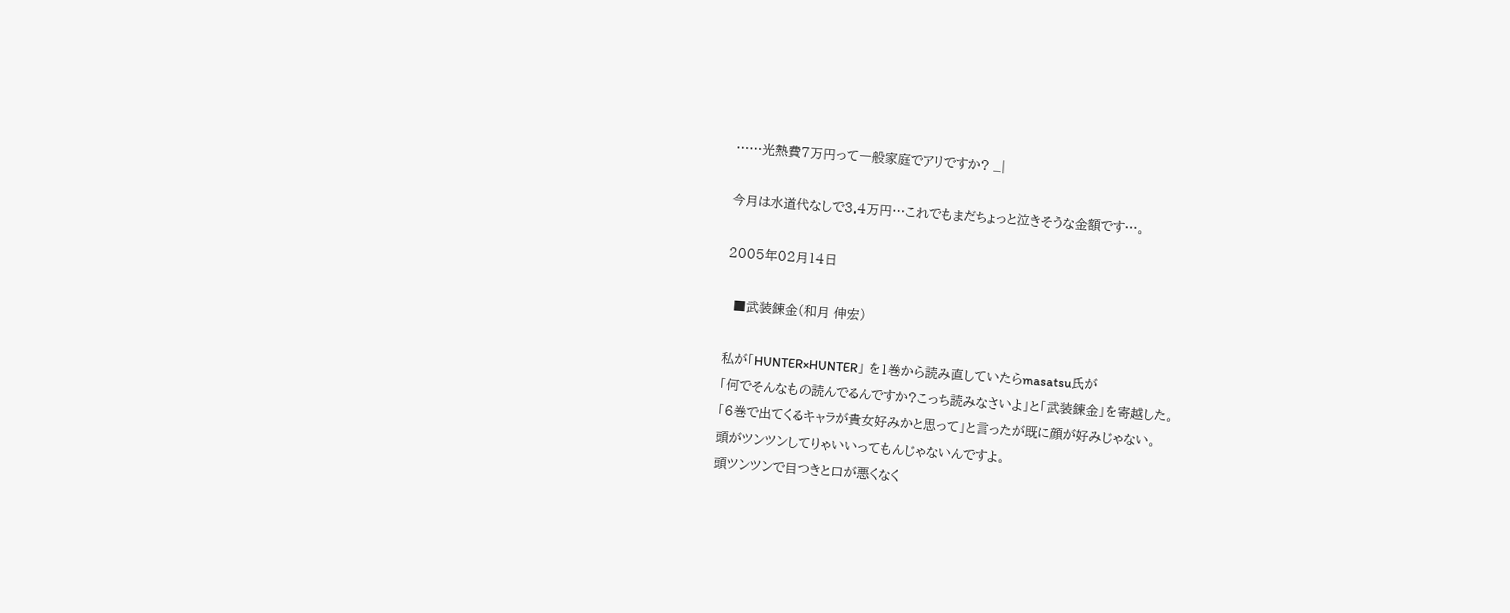……光熱費7万円って一般家庭でアリですか? _|

今月は水道代なしで3.4万円…これでもまだちょっと泣きそうな金額です…。

2005年02月14日

  ■武装錬金(和月 伸宏)

私が「HUNTER×HUNTER」 を1巻から読み直していたらmasatsu氏が
「何でそんなもの読んでるんですか?こっち読みなさいよ」と「武装錬金」を寄越した。
「6巻で出てくるキャラが貴女好みかと思って」と言ったが既に顔が好みじゃない。
頭がツンツンしてりゃいいってもんじゃないんですよ。
頭ツンツンで目つきと口が悪くなく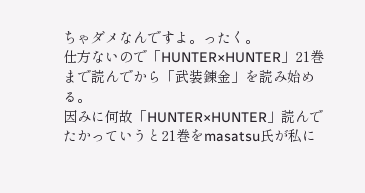ちゃダメなんですよ。ったく。
仕方ないので「HUNTER×HUNTER」21巻まで読んでから「武装錬金」を読み始める。
因みに何故「HUNTER×HUNTER」読んでたかっていうと21巻をmasatsu氏が私に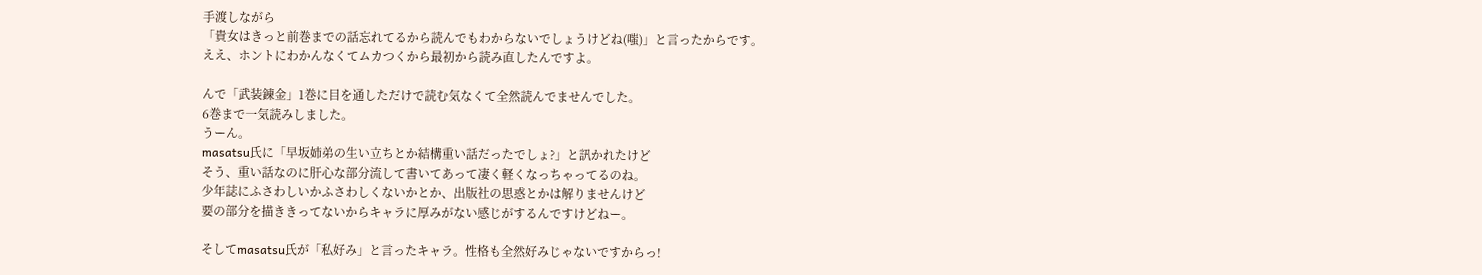手渡しながら
「貴女はきっと前巻までの話忘れてるから読んでもわからないでしょうけどね(嗤)」と言ったからです。
ええ、ホントにわかんなくてムカつくから最初から読み直したんですよ。

んで「武装錬金」1巻に目を通しただけで読む気なくて全然読んでませんでした。
6巻まで一気読みしました。
うーん。
masatsu氏に「早坂姉弟の生い立ちとか結構重い話だったでしょ?」と訊かれたけど
そう、重い話なのに肝心な部分流して書いてあって凄く軽くなっちゃってるのね。
少年誌にふさわしいかふさわしくないかとか、出版社の思惑とかは解りませんけど
要の部分を描ききってないからキャラに厚みがない感じがするんですけどねー。

そしてmasatsu氏が「私好み」と言ったキャラ。性格も全然好みじゃないですからっ!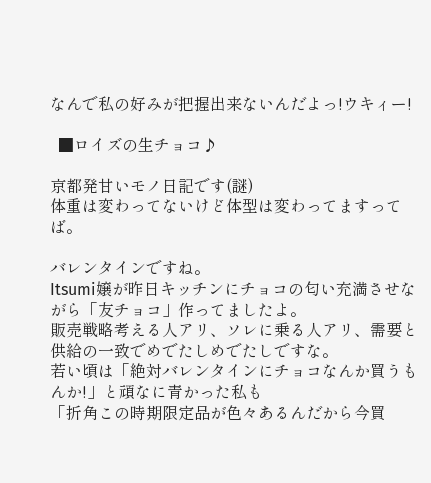なんで私の好みが把握出来ないんだよっ!ウキィー!

  ■ロイズの生チョコ♪

京都発甘いモノ日記です(謎)
体重は変わってないけど体型は変わってますってば。

バレンタインですね。
Itsumi嬢が昨日キッチンにチョコの匂い充満させながら「友チョコ」作ってましたよ。
販売戦略考える人アリ、ソレに乗る人アリ、需要と供給の一致でめでたしめでたしですな。
若い頃は「絶対バレンタインにチョコなんか買うもんか!」と頑なに青かった私も
「折角この時期限定品が色々あるんだから今買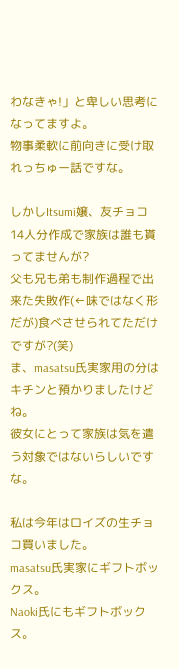わなきゃ!」と卑しい思考になってますよ。
物事柔軟に前向きに受け取れっちゅー話ですな。

しかしItsumi嬢、友チョコ14人分作成で家族は誰も貰ってませんが?
父も兄も弟も制作過程で出来た失敗作(←味ではなく形だが)食べさせられてただけですが?(笑)
ま、masatsu氏実家用の分はキチンと預かりましたけどね。
彼女にとって家族は気を遣う対象ではないらしいですな。

私は今年はロイズの生チョコ買いました。
masatsu氏実家にギフトボックス。
Naoki氏にもギフトボックス。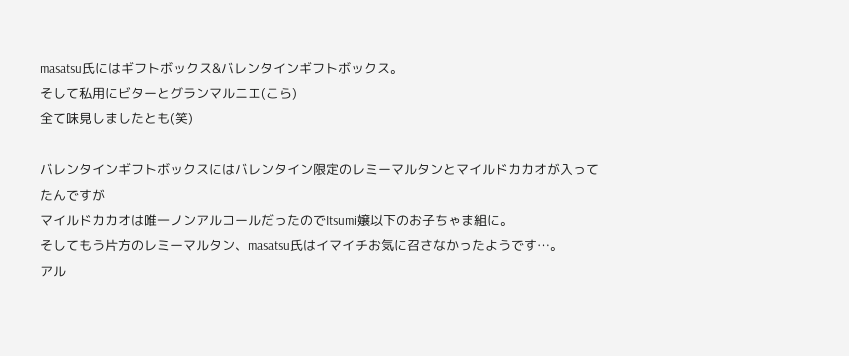masatsu氏にはギフトボックス&バレンタインギフトボックス。
そして私用にビターとグランマルニエ(こら)
全て味見しましたとも(笑)

バレンタインギフトボックスにはバレンタイン限定のレミーマルタンとマイルドカカオが入ってたんですが
マイルドカカオは唯一ノンアルコールだったのでItsumi嬢以下のお子ちゃま組に。
そしてもう片方のレミーマルタン、masatsu氏はイマイチお気に召さなかったようです…。
アル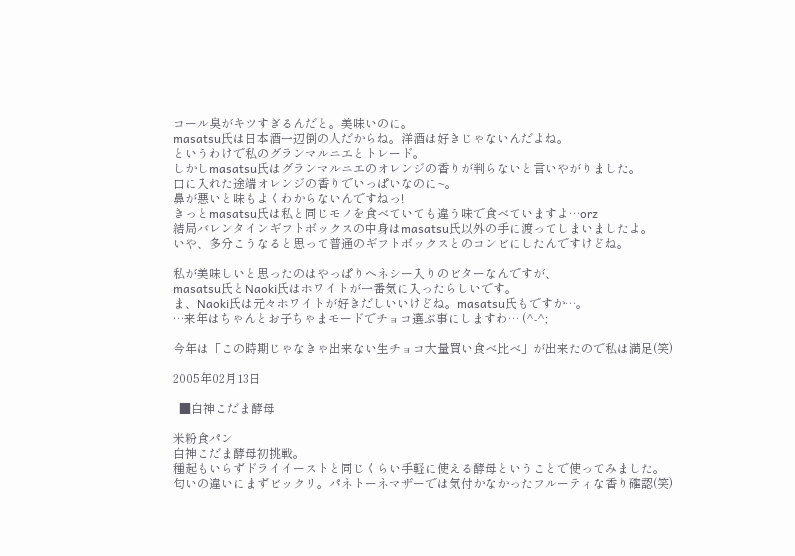コール臭がキツすぎるんだと。美味いのに。
masatsu氏は日本酒一辺倒の人だからね。洋酒は好きじゃないんだよね。
というわけで私のグランマルニエとトレード。
しかしmasatsu氏はグランマルニエのオレンジの香りが判らないと言いやがりました。
口に入れた途端オレンジの香りでいっぱいなのに~。
鼻が悪いと味もよくわからないんですねっ!
きっとmasatsu氏は私と同じモノを食べていても違う味で食べていますよ…orz
結局バレンタインギフトボックスの中身はmasatsu氏以外の手に渡ってしまいましたよ。
いや、多分こうなると思って普通のギフトボックスとのコンビにしたんですけどね。

私が美味しいと思ったのはやっぱりヘネシー入りのビターなんですが、
masatsu氏とNaoki氏はホワイトが一番気に入ったらしいです。
ま、Naoki氏は元々ホワイトが好きだしいいけどね。masatsu氏もですか…。
…来年はちゃんとお子ちゃまモードでチョコ選ぶ事にしますわ… (^-^;

今年は「この時期じゃなきゃ出来ない生チョコ大量買い食べ比べ」が出来たので私は満足(笑)

2005年02月13日

  ■白神こだま酵母

米粉食パン
白神こだま酵母初挑戦。
種起もいらずドライイーストと同じくらい手軽に使える酵母ということで使ってみました。
匂いの違いにまずビックリ。パネトーネマザーでは気付かなかったフルーティな香り確認(笑)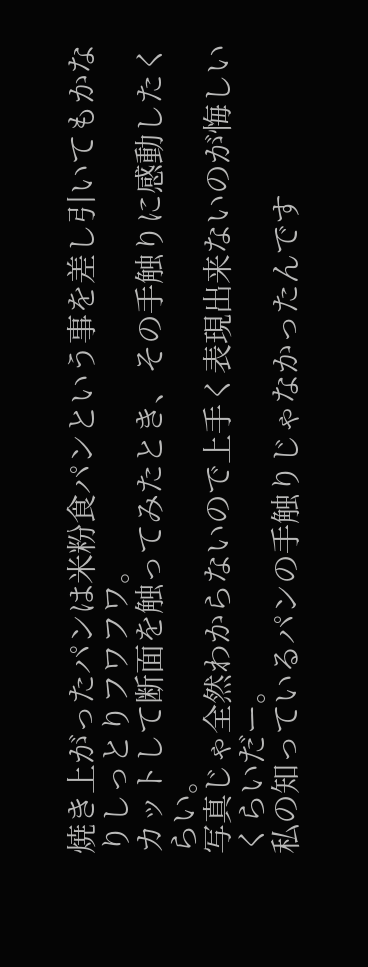焼き上がったパンは米粉食パンという事を差し引いてもかなりしっとりフワフワ。
カットして断面を触ってみたとき、その手触りに感動したくらい。
写真じゃ全然わからないので上手く表現出来ないのが悔しいくらいだー。
私の知っているパンの手触りじゃなかったんです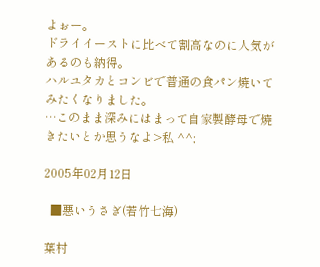よぉー。
ドライイーストに比べて割高なのに人気があるのも納得。
ハルユタカとコンビで普通の食パン焼いてみたくなりました。
…このまま深みにはまって自家製酵母で焼きたいとか思うなよ>私 ^^;

2005年02月12日

  ■悪いうさぎ(若竹七海)

葉村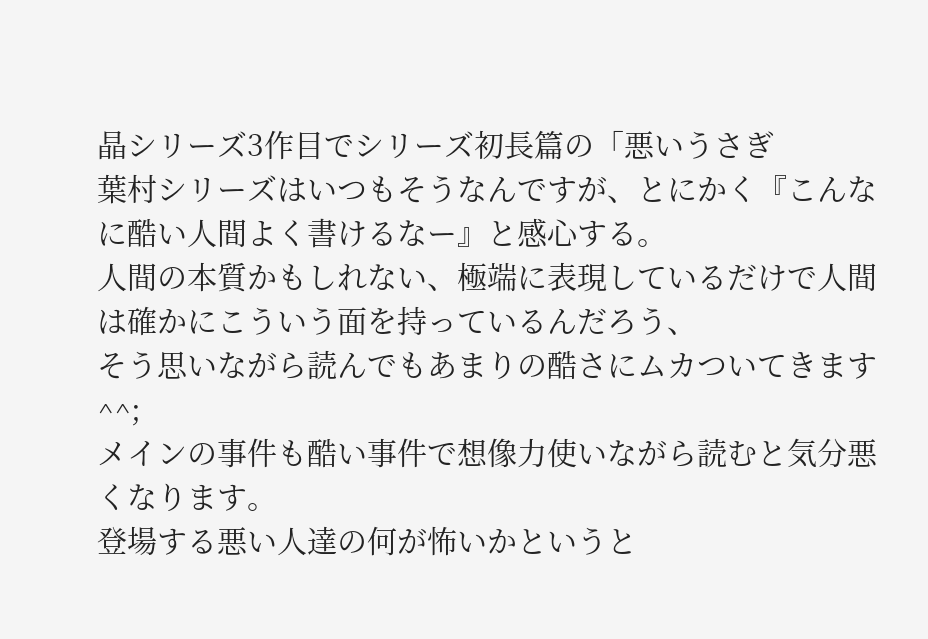晶シリーズ3作目でシリーズ初長篇の「悪いうさぎ
葉村シリーズはいつもそうなんですが、とにかく『こんなに酷い人間よく書けるなー』と感心する。
人間の本質かもしれない、極端に表現しているだけで人間は確かにこういう面を持っているんだろう、
そう思いながら読んでもあまりの酷さにムカついてきます ^^;
メインの事件も酷い事件で想像力使いながら読むと気分悪くなります。
登場する悪い人達の何が怖いかというと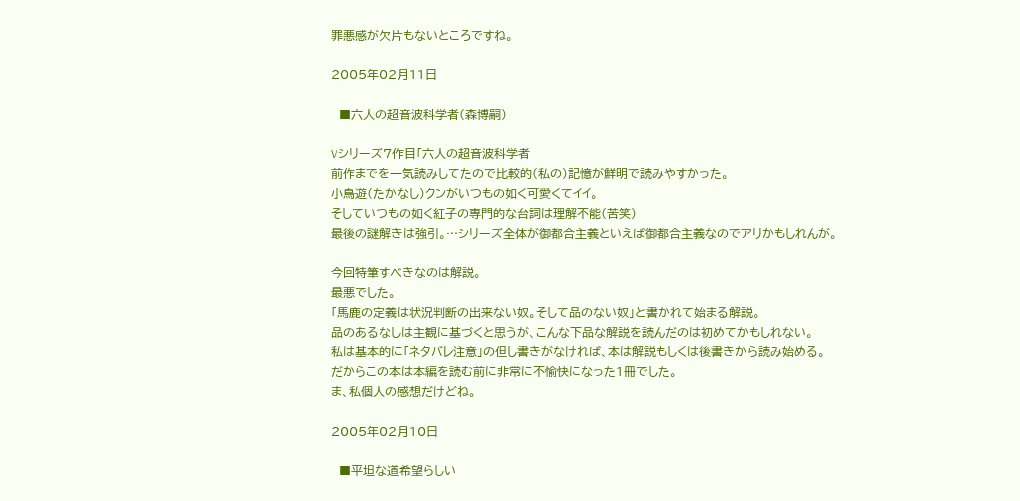罪悪感が欠片もないところですね。

2005年02月11日

  ■六人の超音波科学者(森博嗣)

Vシリーズ7作目「六人の超音波科学者
前作までを一気読みしてたので比較的(私の)記憶が鮮明で読みやすかった。
小鳥遊(たかなし)クンがいつもの如く可愛くてイイ。
そしていつもの如く紅子の専門的な台詞は理解不能(苦笑)
最後の謎解きは強引。…シリーズ全体が御都合主義といえば御都合主義なのでアリかもしれんが。

今回特筆すべきなのは解説。
最悪でした。
「馬鹿の定義は状況判断の出来ない奴。そして品のない奴」と書かれて始まる解説。
品のあるなしは主観に基づくと思うが、こんな下品な解説を読んだのは初めてかもしれない。
私は基本的に「ネタバレ注意」の但し書きがなければ、本は解説もしくは後書きから読み始める。
だからこの本は本編を読む前に非常に不愉快になった1冊でした。
ま、私個人の感想だけどね。

2005年02月10日

  ■平坦な道希望らしい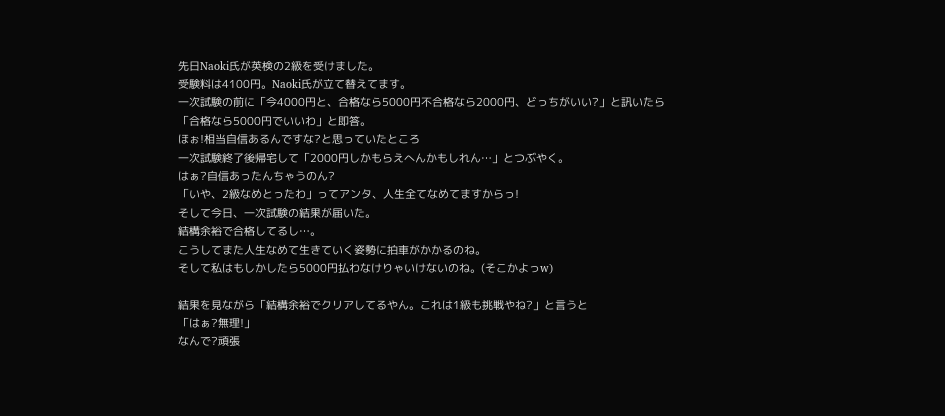先日Naoki氏が英検の2級を受けました。
受験料は4100円。Naoki氏が立て替えてます。
一次試験の前に「今4000円と、合格なら5000円不合格なら2000円、どっちがいい?」と訊いたら
「合格なら5000円でいいわ」と即答。
ほぉ!相当自信あるんですな?と思っていたところ
一次試験終了後帰宅して「2000円しかもらえへんかもしれん…」とつぶやく。
はぁ?自信あったんちゃうのん?
「いや、2級なめとったわ」ってアンタ、人生全てなめてますからっ!
そして今日、一次試験の結果が届いた。
結構余裕で合格してるし…。
こうしてまた人生なめて生きていく姿勢に拍車がかかるのね。
そして私はもしかしたら5000円払わなけりゃいけないのね。(そこかよっw)

結果を見ながら「結構余裕でクリアしてるやん。これは1級も挑戦やね?」と言うと
「はぁ?無理!」
なんで?頑張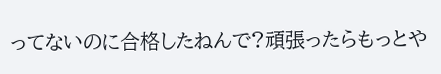ってないのに合格したねんで?頑張ったらもっとや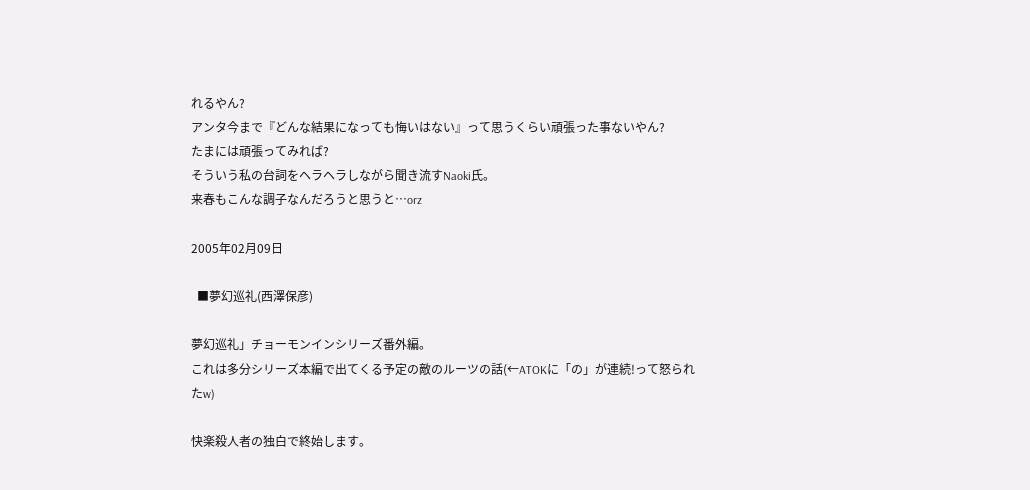れるやん?
アンタ今まで『どんな結果になっても悔いはない』って思うくらい頑張った事ないやん?
たまには頑張ってみれば?
そういう私の台詞をヘラヘラしながら聞き流すNaoki氏。
来春もこんな調子なんだろうと思うと…orz

2005年02月09日

  ■夢幻巡礼(西澤保彦)

夢幻巡礼」チョーモンインシリーズ番外編。
これは多分シリーズ本編で出てくる予定の敵のルーツの話(←ATOKに「の」が連続!って怒られたw)

快楽殺人者の独白で終始します。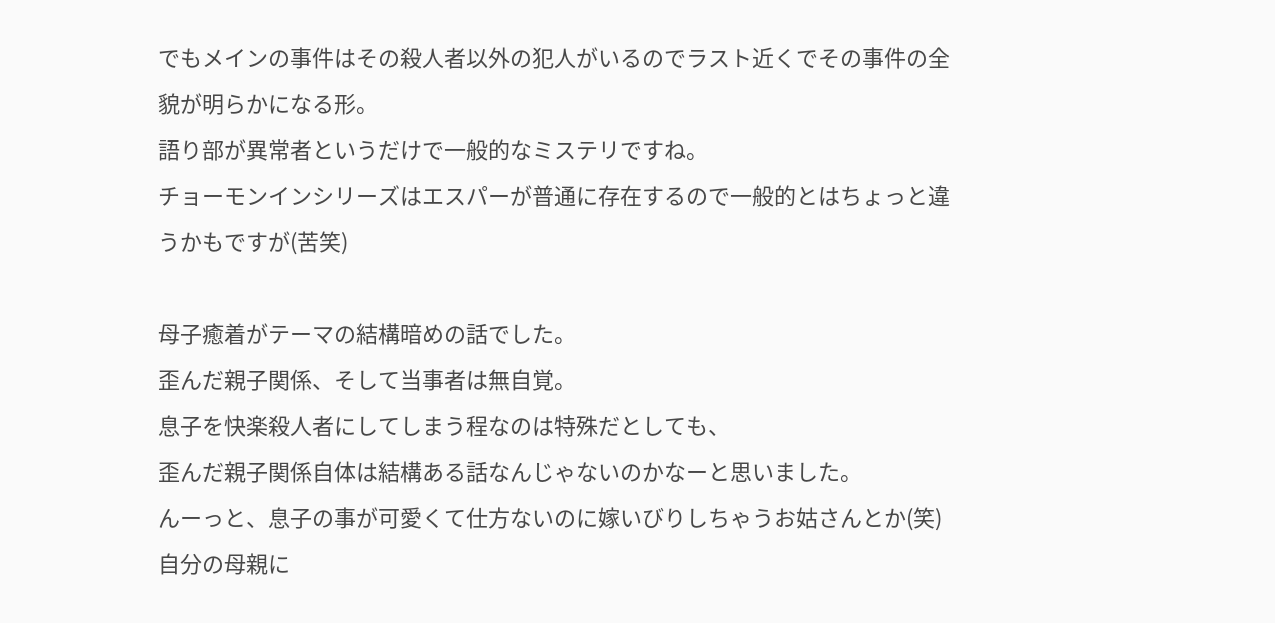でもメインの事件はその殺人者以外の犯人がいるのでラスト近くでその事件の全貌が明らかになる形。
語り部が異常者というだけで一般的なミステリですね。
チョーモンインシリーズはエスパーが普通に存在するので一般的とはちょっと違うかもですが(苦笑)

母子癒着がテーマの結構暗めの話でした。
歪んだ親子関係、そして当事者は無自覚。
息子を快楽殺人者にしてしまう程なのは特殊だとしても、
歪んだ親子関係自体は結構ある話なんじゃないのかなーと思いました。
んーっと、息子の事が可愛くて仕方ないのに嫁いびりしちゃうお姑さんとか(笑)
自分の母親に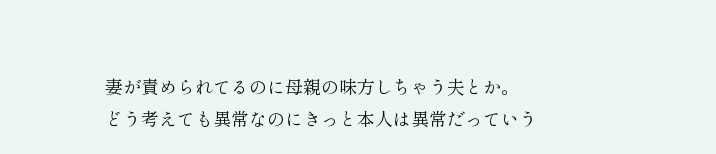妻が責められてるのに母親の味方しちゃう夫とか。
どう考えても異常なのにきっと本人は異常だっていう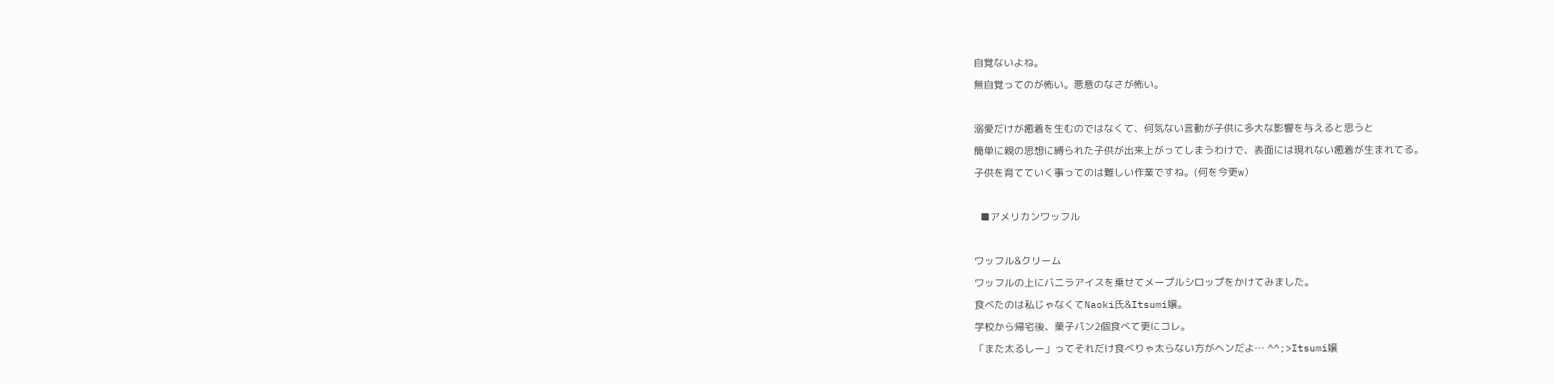自覚ないよね。
無自覚ってのが怖い。悪意のなさが怖い。

溺愛だけが癒着を生むのではなくて、何気ない言動が子供に多大な影響を与えると思うと
簡単に親の思想に縛られた子供が出来上がってしまうわけで、表面には現れない癒着が生まれてる。
子供を育てていく事ってのは難しい作業ですね。(何を今更w)

  ■アメリカンワッフル

ワッフル&クリーム
ワッフルの上にバニラアイスを乗せてメープルシロップをかけてみました。
食べたのは私じゃなくてNaoki氏&Itsumi嬢。
学校から帰宅後、菓子パン2個食べて更にコレ。
「また太るしー」ってそれだけ食べりゃ太らない方がヘンだよ… ^^;>Itsumi嬢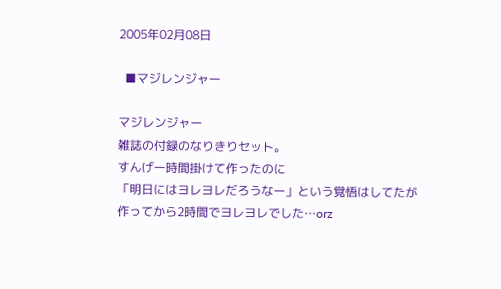2005年02月08日

  ■マジレンジャー

マジレンジャー
雑誌の付録のなりきりセット。
すんげー時間掛けて作ったのに
「明日にはヨレヨレだろうなー」という覚悟はしてたが
作ってから2時間でヨレヨレでした…orz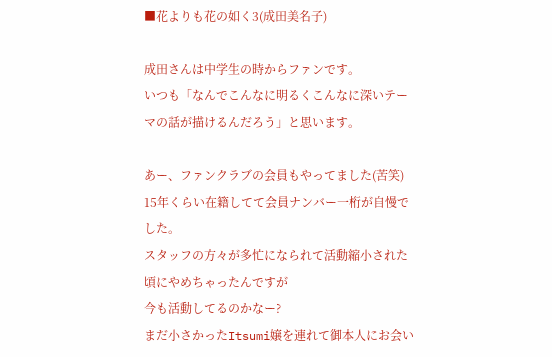■花よりも花の如く3(成田美名子)

成田さんは中学生の時からファンです。
いつも「なんでこんなに明るくこんなに深いテーマの話が描けるんだろう」と思います。

あー、ファンクラブの会員もやってました(苦笑)
15年くらい在籍してて会員ナンバー一桁が自慢でした。
スタッフの方々が多忙になられて活動縮小された頃にやめちゃったんですが
今も活動してるのかなー?
まだ小さかったItsumi嬢を連れて御本人にお会い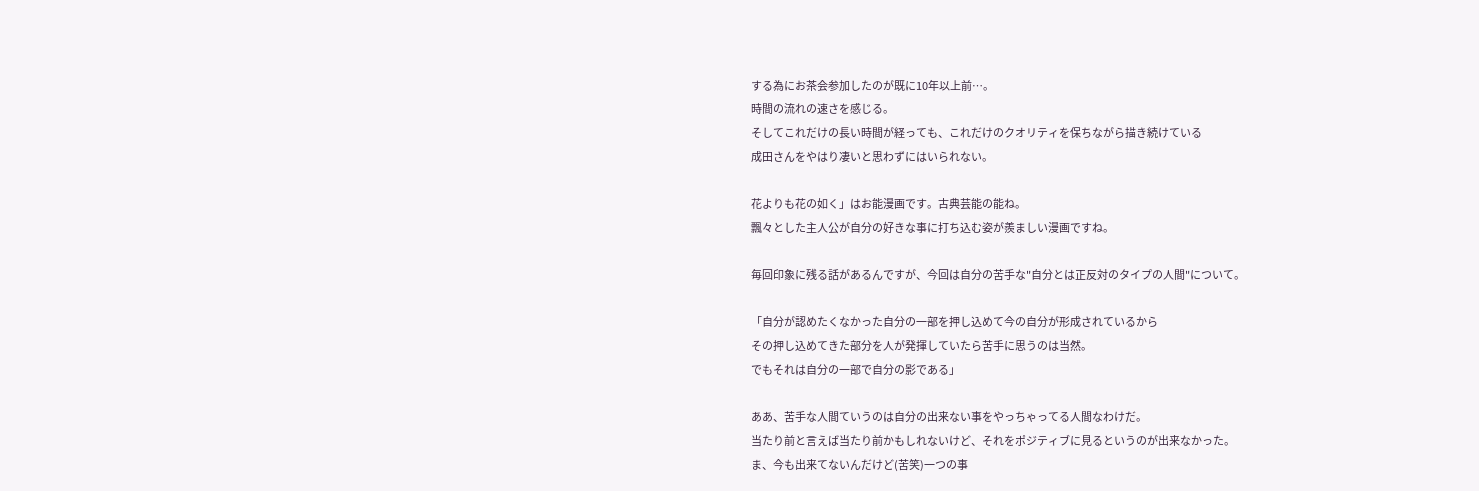する為にお茶会参加したのが既に10年以上前…。
時間の流れの速さを感じる。
そしてこれだけの長い時間が経っても、これだけのクオリティを保ちながら描き続けている
成田さんをやはり凄いと思わずにはいられない。

花よりも花の如く」はお能漫画です。古典芸能の能ね。
飄々とした主人公が自分の好きな事に打ち込む姿が羨ましい漫画ですね。

毎回印象に残る話があるんですが、今回は自分の苦手な"自分とは正反対のタイプの人間"について。

「自分が認めたくなかった自分の一部を押し込めて今の自分が形成されているから
その押し込めてきた部分を人が発揮していたら苦手に思うのは当然。
でもそれは自分の一部で自分の影である」

ああ、苦手な人間ていうのは自分の出来ない事をやっちゃってる人間なわけだ。
当たり前と言えば当たり前かもしれないけど、それをポジティブに見るというのが出来なかった。
ま、今も出来てないんだけど(苦笑)一つの事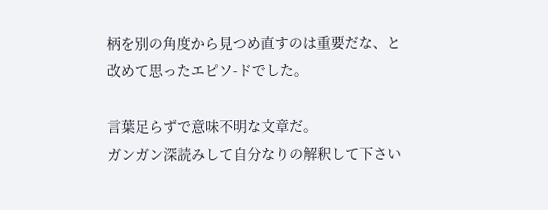柄を別の角度から見つめ直すのは重要だな、と
改めて思ったエピソ-ドでした。

言葉足らずで意味不明な文章だ。
ガンガン深読みして自分なりの解釈して下さい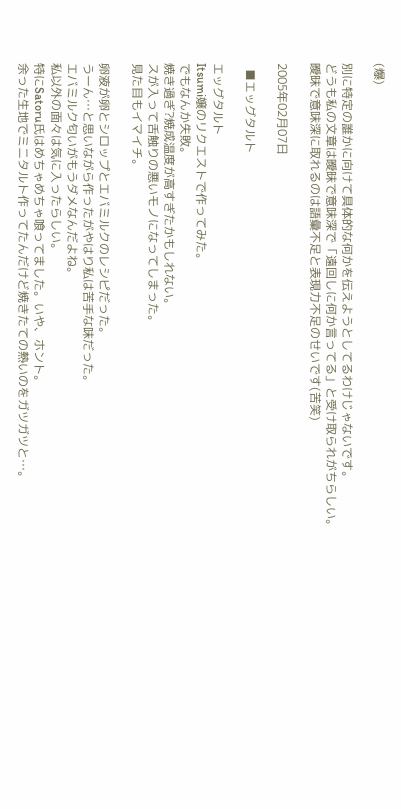(爆)

別に特定の誰かに向けて具体的な何かを伝えようとしてるわけじゃないです。
どうも私の文章は曖昧で意味深で「遠回しに何か言ってる」と受け取られがちらしい。
曖昧で意味深に取れるのは語彙不足と表現力不足のせいです(苦笑)

2005年02月07日

  ■エッグタルト

エッグタルト
Itsumi嬢のリクエストで作ってみた。
でもなんか失敗。
焼き過ぎ?焼成温度が高すぎたかもしれない。
スが入って舌触りの悪いモノになってしまった。
見た目もイマイチ。

卵液が卵とシロップとエバミルクのレシピだった。
うーん…と思いながら作ったがやはり私は苦手な味だった。
エバミルク匂いがもうダメなんだよね。
私以外の面々は気に入ったらしい。
特にSatoru氏はめちゃめちゃ喰ってました。いや、ホント。
余った生地でミニタルト作ってたんだけど焼きたての熱いのをガツガツと…。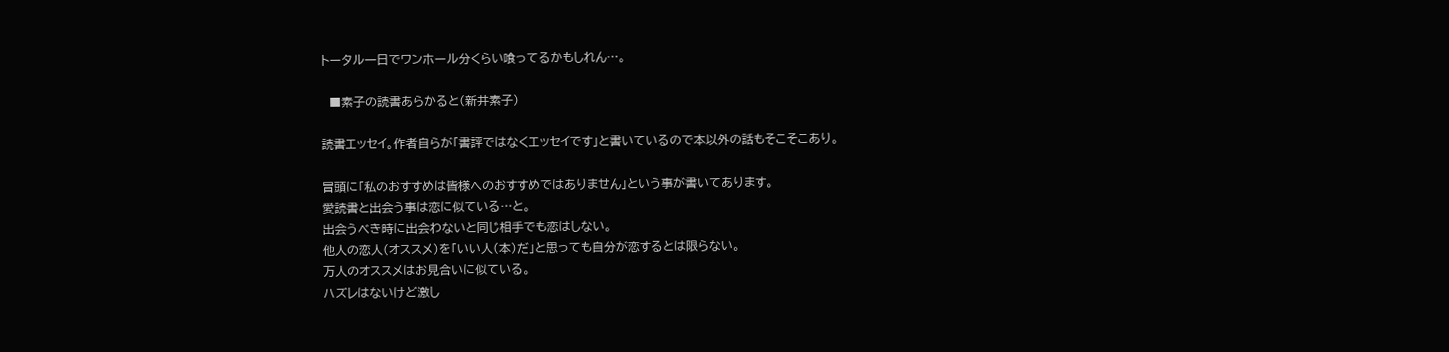トータル一日でワンホール分くらい喰ってるかもしれん…。

  ■素子の読書あらかると(新井素子)

読書エッセイ。作者自らが「書評ではなくエッセイです」と書いているので本以外の話もそこそこあり。

冒頭に「私のおすすめは皆様へのおすすめではありません」という事が書いてあります。
愛読書と出会う事は恋に似ている…と。
出会うべき時に出会わないと同じ相手でも恋はしない。
他人の恋人(オススメ)を「いい人(本)だ」と思っても自分が恋するとは限らない。
万人のオススメはお見合いに似ている。
ハズレはないけど激し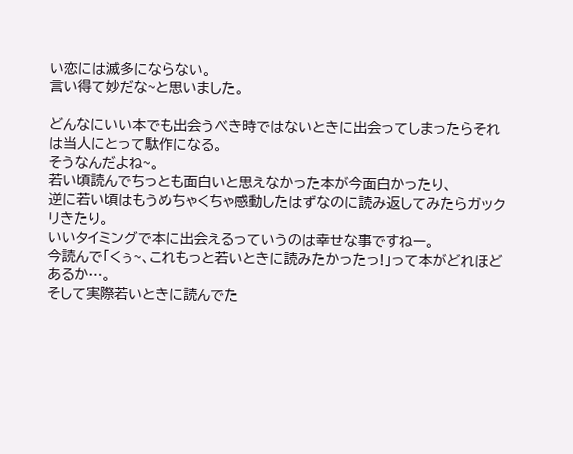い恋には滅多にならない。
言い得て妙だな~と思いました。

どんなにいい本でも出会うべき時ではないときに出会ってしまったらそれは当人にとって駄作になる。
そうなんだよね~。
若い頃読んでちっとも面白いと思えなかった本が今面白かったり、
逆に若い頃はもうめちゃくちゃ感動したはずなのに読み返してみたらガックリきたり。
いいタイミングで本に出会えるっていうのは幸せな事ですねー。
今読んで「くぅ~、これもっと若いときに読みたかったっ!」って本がどれほどあるか…。
そして実際若いときに読んでた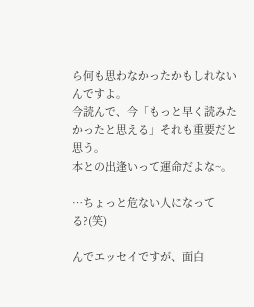ら何も思わなかったかもしれないんですよ。
今読んで、今「もっと早く読みたかったと思える」それも重要だと思う。
本との出逢いって運命だよな~。

…ちょっと危ない人になってる?(笑)

んでエッセイですが、面白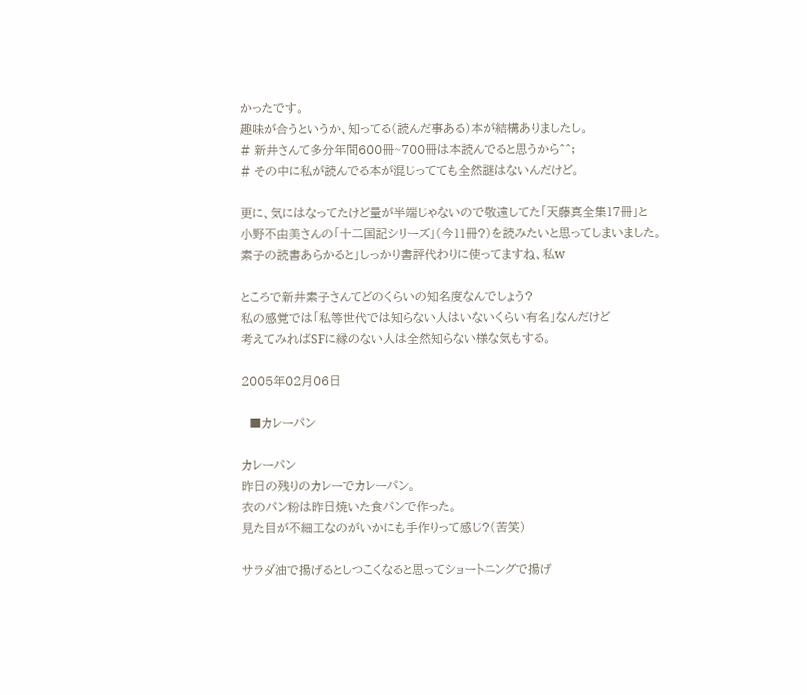かったです。
趣味が合うというか、知ってる(読んだ事ある)本が結構ありましたし。
# 新井さんて多分年間600冊~700冊は本読んでると思うから^^;
# その中に私が読んでる本が混じってても全然謎はないんだけど。

更に、気にはなってたけど量が半端じゃないので敬遠してた「天藤真全集17冊」と
小野不由美さんの「十二国記シリーズ」(今11冊?)を読みたいと思ってしまいました。
素子の読書あらかると」しっかり書評代わりに使ってますね、私w

ところで新井素子さんてどのくらいの知名度なんでしょう?
私の感覚では「私等世代では知らない人はいないくらい有名」なんだけど
考えてみればSFに縁のない人は全然知らない様な気もする。

2005年02月06日

  ■カレーパン

カレーパン
昨日の残りのカレーでカレーパン。
衣のパン粉は昨日焼いた食パンで作った。
見た目が不細工なのがいかにも手作りって感じ?(苦笑)

サラダ油で揚げるとしつこくなると思ってショートニングで揚げ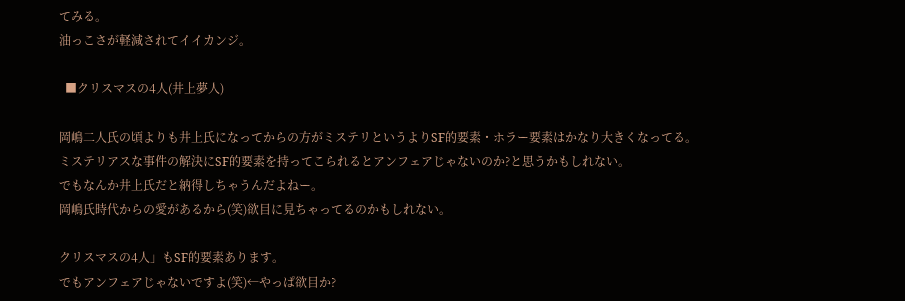てみる。
油っこさが軽減されてイイカンジ。

  ■クリスマスの4人(井上夢人)

岡嶋二人氏の頃よりも井上氏になってからの方がミステリというよりSF的要素・ホラー要素はかなり大きくなってる。
ミステリアスな事件の解決にSF的要素を持ってこられるとアンフェアじゃないのか?と思うかもしれない。
でもなんか井上氏だと納得しちゃうんだよねー。
岡嶋氏時代からの愛があるから(笑)欲目に見ちゃってるのかもしれない。

クリスマスの4人」もSF的要素あります。
でもアンフェアじゃないですよ(笑)←やっぱ欲目か?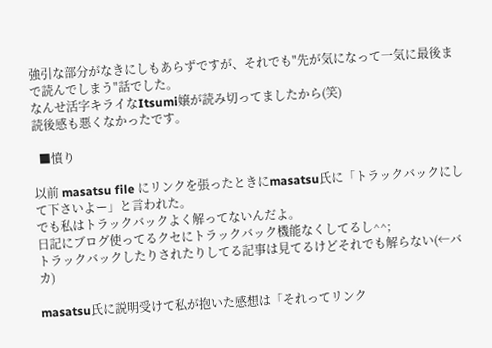強引な部分がなきにしもあらずですが、それでも"先が気になって一気に最後まで読んでしまう"話でした。
なんせ活字キライなItsumi嬢が読み切ってましたから(笑)
読後感も悪くなかったです。

  ■憤り

以前 masatsu file にリンクを張ったときにmasatsu氏に「トラックバックにして下さいよー」と言われた。
でも私はトラックバックよく解ってないんだよ。
日記にブログ使ってるクセにトラックバック機能なくしてるし^^;
トラックバックしたりされたりしてる記事は見てるけどそれでも解らない(←バカ)

masatsu氏に説明受けて私が抱いた感想は「それってリンク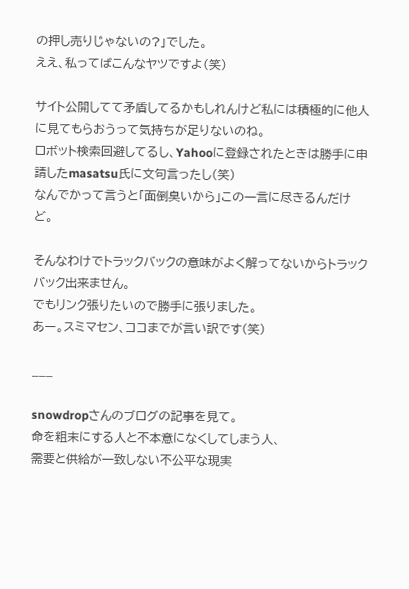の押し売りじゃないの?」でした。
ええ、私ってばこんなヤツですよ(笑)

サイト公開してて矛盾してるかもしれんけど私には積極的に他人に見てもらおうって気持ちが足りないのね。
ロボット検索回避してるし、Yahooに登録されたときは勝手に申請したmasatsu氏に文句言ったし(笑)
なんでかって言うと「面倒臭いから」この一言に尽きるんだけど。

そんなわけでトラックバックの意味がよく解ってないからトラックバック出来ません。
でもリンク張りたいので勝手に張りました。
あー。スミマセン、ココまでが言い訳です(笑)

___

snowdropさんのブログの記事を見て。
命を粗末にする人と不本意になくしてしまう人、
需要と供給が一致しない不公平な現実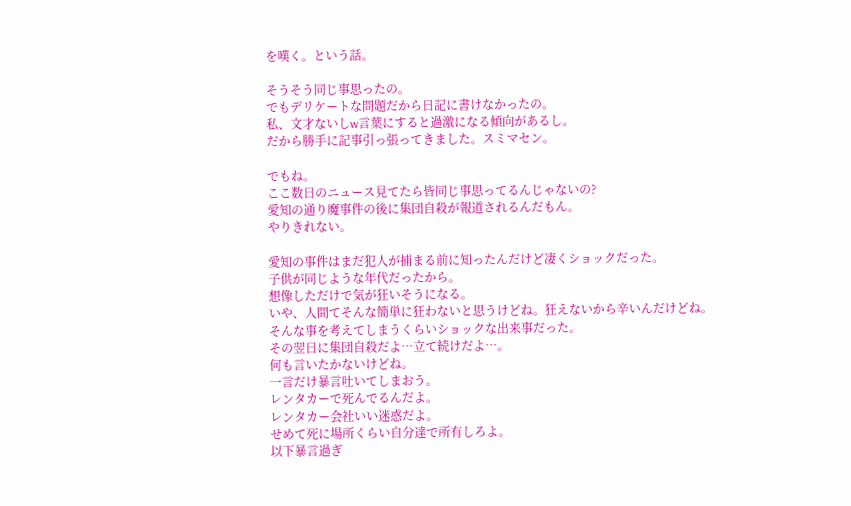を嘆く。という話。

そうそう同じ事思ったの。
でもデリケートな問題だから日記に書けなかったの。
私、文才ないしw言葉にすると過激になる傾向があるし。
だから勝手に記事引っ張ってきました。スミマセン。

でもね。
ここ数日のニュース見てたら皆同じ事思ってるんじゃないの?
愛知の通り魔事件の後に集団自殺が報道されるんだもん。
やりきれない。

愛知の事件はまだ犯人が捕まる前に知ったんだけど凄くショックだった。
子供が同じような年代だったから。
想像しただけで気が狂いそうになる。
いや、人間てそんな簡単に狂わないと思うけどね。狂えないから辛いんだけどね。
そんな事を考えてしまうくらいショックな出来事だった。
その翌日に集団自殺だよ…立て続けだよ…。
何も言いたかないけどね。
一言だけ暴言吐いてしまおう。
レンタカーで死んでるんだよ。
レンタカー会社いい迷惑だよ。
せめて死に場所くらい自分達で所有しろよ。
以下暴言過ぎ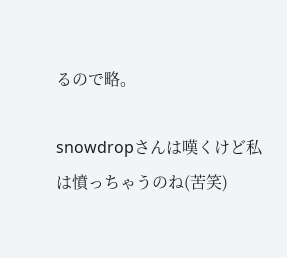るので略。

snowdropさんは嘆くけど私は憤っちゃうのね(苦笑)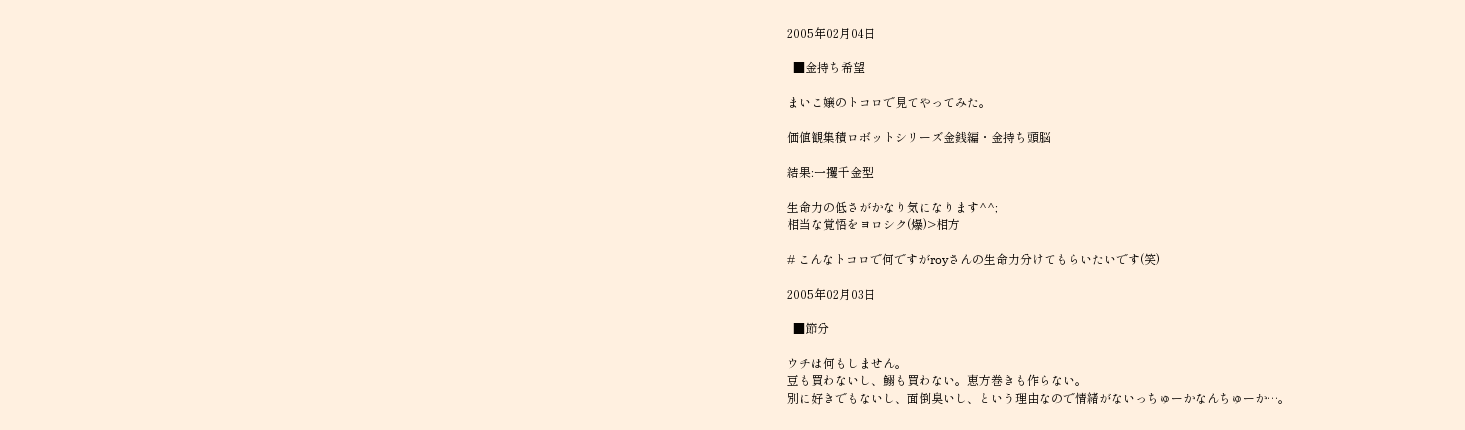2005年02月04日

  ■金持ち希望

まいこ嬢のトコロで見てやってみた。

価値観集積ロボットシリーズ金銭編・金持ち頭脳

結果:一攫千金型

生命力の低さがかなり気になります^^;
相当な覚悟をヨロシク(爆)>相方

# こんなトコロで何ですがroyさんの生命力分けてもらいたいです(笑)

2005年02月03日

  ■節分

ウチは何もしません。
豆も買わないし、鰯も買わない。恵方巻きも作らない。
別に好きでもないし、面倒臭いし、という理由なので情緒がないっちゅーかなんちゅーか…。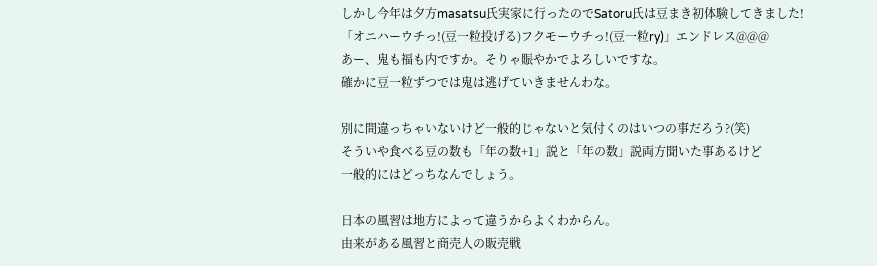しかし今年は夕方masatsu氏実家に行ったのでSatoru氏は豆まき初体験してきました!
「オニハーウチっ!(豆一粒投げる)フクモーウチっ!(豆一粒ry)」エンドレス@@@
あー、鬼も福も内ですか。そりゃ賑やかでよろしいですな。
確かに豆一粒ずつでは鬼は逃げていきませんわな。

別に間違っちゃいないけど一般的じゃないと気付くのはいつの事だろう?(笑)
そういや食べる豆の数も「年の数+1」説と「年の数」説両方聞いた事あるけど
一般的にはどっちなんでしょう。

日本の風習は地方によって違うからよくわからん。
由来がある風習と商売人の販売戦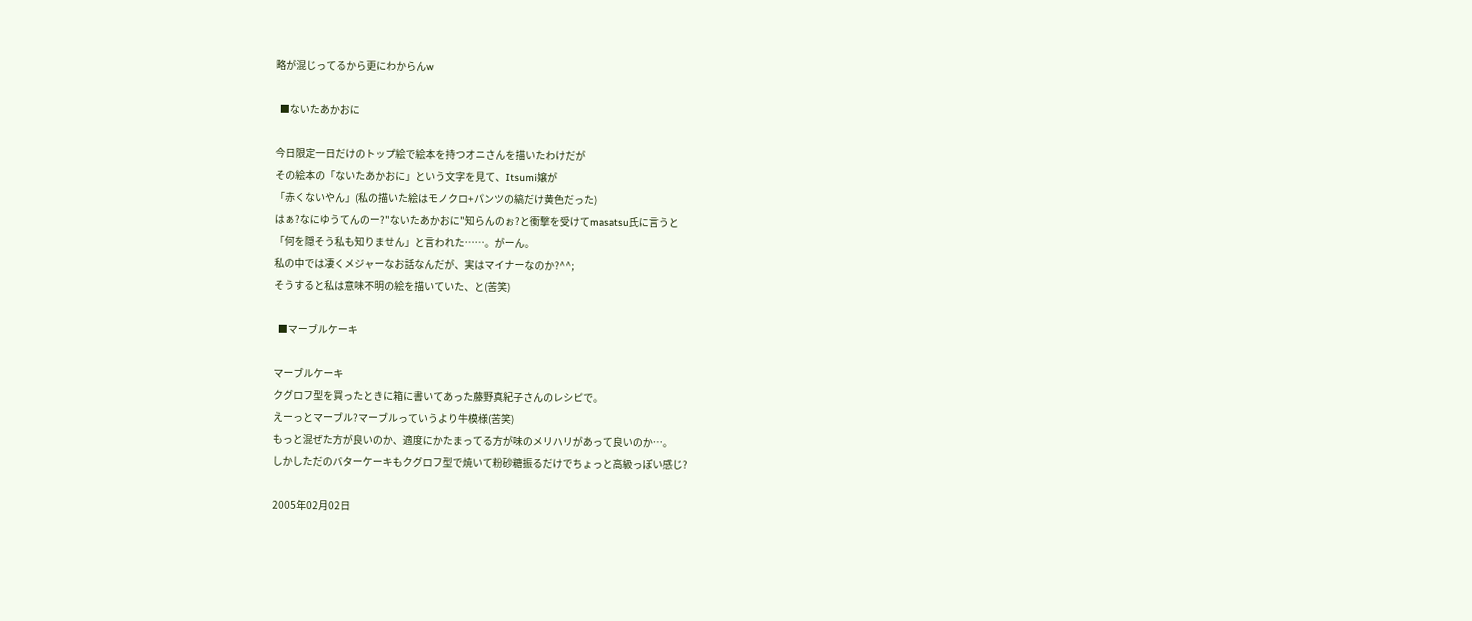略が混じってるから更にわからんw

  ■ないたあかおに

今日限定一日だけのトップ絵で絵本を持つオニさんを描いたわけだが
その絵本の「ないたあかおに」という文字を見て、Itsumi嬢が
「赤くないやん」(私の描いた絵はモノクロ+パンツの縞だけ黄色だった)
はぁ?なにゆうてんのー?"ないたあかおに"知らんのぉ?と衝撃を受けてmasatsu氏に言うと
「何を隠そう私も知りません」と言われた……。がーん。
私の中では凄くメジャーなお話なんだが、実はマイナーなのか?^^;
そうすると私は意味不明の絵を描いていた、と(苦笑)

  ■マーブルケーキ

マーブルケーキ
クグロフ型を買ったときに箱に書いてあった藤野真紀子さんのレシピで。
えーっとマーブル?マーブルっていうより牛模様(苦笑)
もっと混ぜた方が良いのか、適度にかたまってる方が味のメリハリがあって良いのか…。
しかしただのバターケーキもクグロフ型で焼いて粉砂糖振るだけでちょっと高級っぽい感じ?

2005年02月02日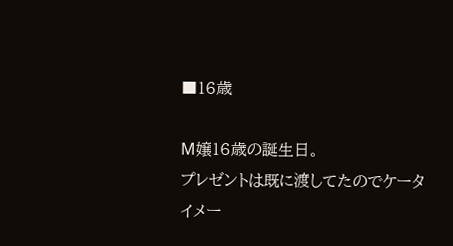■16歳

M嬢16歳の誕生日。
プレゼントは既に渡してたのでケータイメー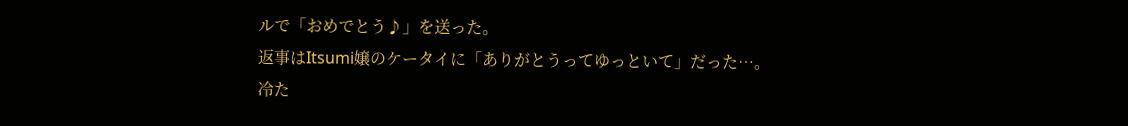ルで「おめでとう♪」を送った。
返事はItsumi嬢のケータイに「ありがとうってゆっといて」だった…。
冷た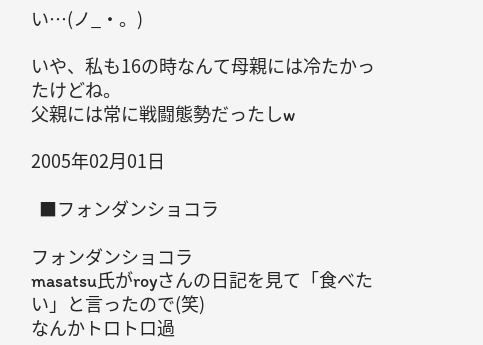い…(ノ_・。)

いや、私も16の時なんて母親には冷たかったけどね。
父親には常に戦闘態勢だったしw

2005年02月01日

  ■フォンダンショコラ

フォンダンショコラ
masatsu氏がroyさんの日記を見て「食べたい」と言ったので(笑)
なんかトロトロ過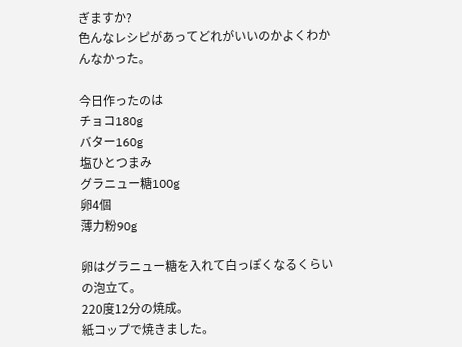ぎますか?
色んなレシピがあってどれがいいのかよくわかんなかった。

今日作ったのは
チョコ180g
バター160g
塩ひとつまみ
グラニュー糖100g
卵4個
薄力粉90g

卵はグラニュー糖を入れて白っぽくなるくらいの泡立て。
220度12分の焼成。
紙コップで焼きました。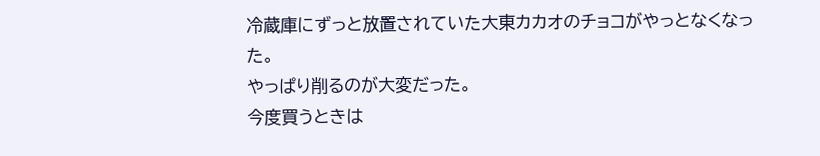冷蔵庫にずっと放置されていた大東カカオのチョコがやっとなくなった。
やっぱり削るのが大変だった。
今度買うときは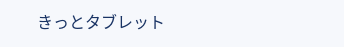きっとタブレット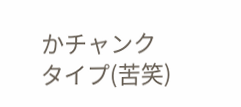かチャンクタイプ(苦笑)